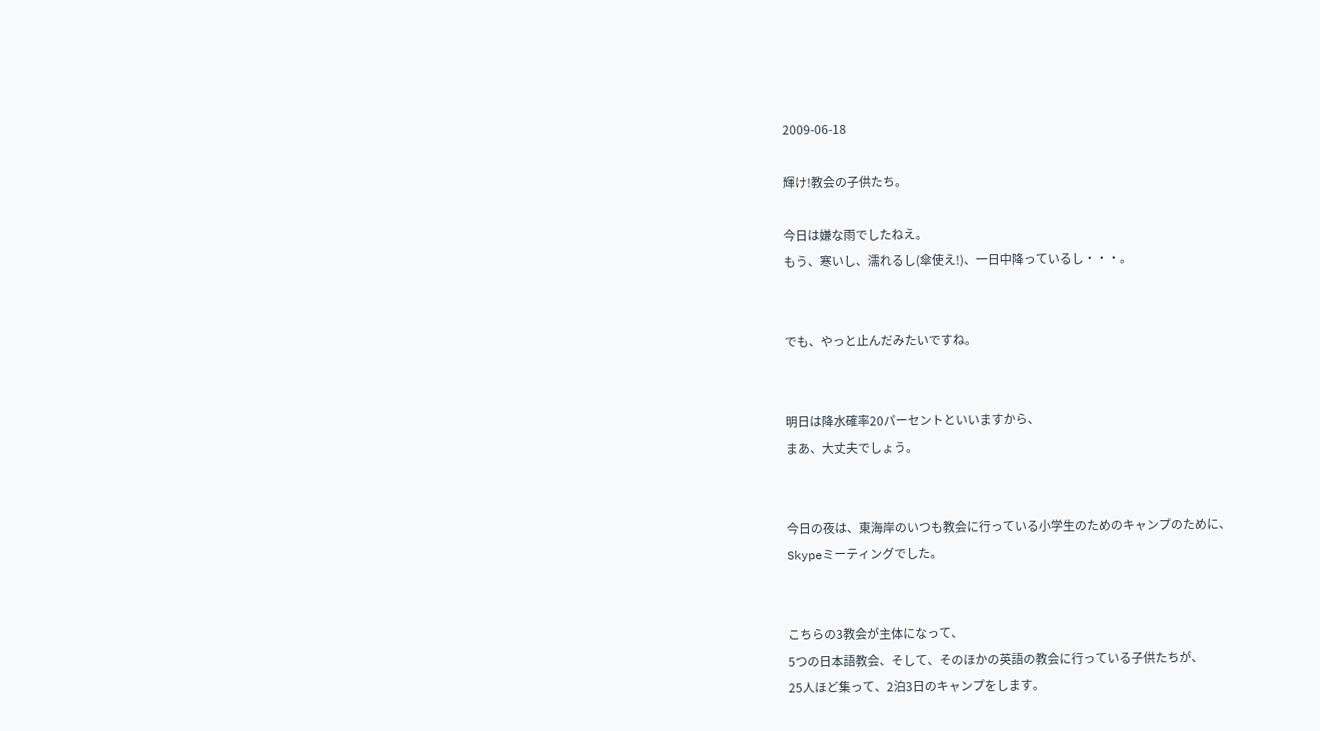2009-06-18

輝け!教会の子供たち。

今日は嫌な雨でしたねえ。
もう、寒いし、濡れるし(傘使え!)、一日中降っているし・・・。


でも、やっと止んだみたいですね。


明日は降水確率20パーセントといいますから、
まあ、大丈夫でしょう。


今日の夜は、東海岸のいつも教会に行っている小学生のためのキャンプのために、
Skypeミーティングでした。


こちらの3教会が主体になって、
5つの日本語教会、そして、そのほかの英語の教会に行っている子供たちが、
25人ほど集って、2泊3日のキャンプをします。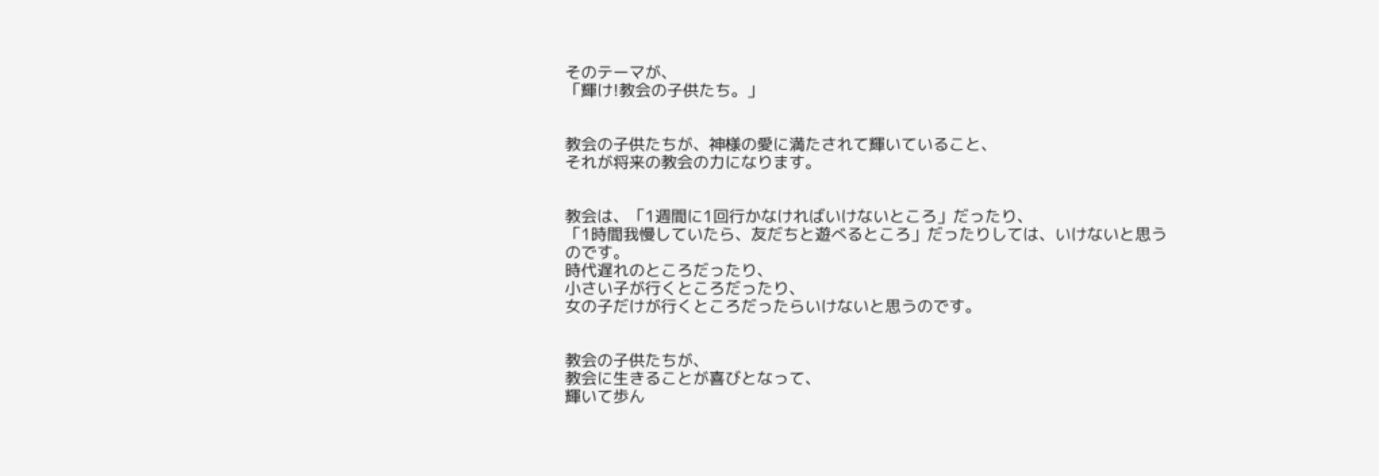そのテーマが、
「輝け!教会の子供たち。」


教会の子供たちが、神様の愛に満たされて輝いていること、
それが将来の教会の力になります。


教会は、「1週間に1回行かなければいけないところ」だったり、
「1時間我慢していたら、友だちと遊べるところ」だったりしては、いけないと思うのです。
時代遅れのところだったり、
小さい子が行くところだったり、
女の子だけが行くところだったらいけないと思うのです。


教会の子供たちが、
教会に生きることが喜びとなって、
輝いて歩ん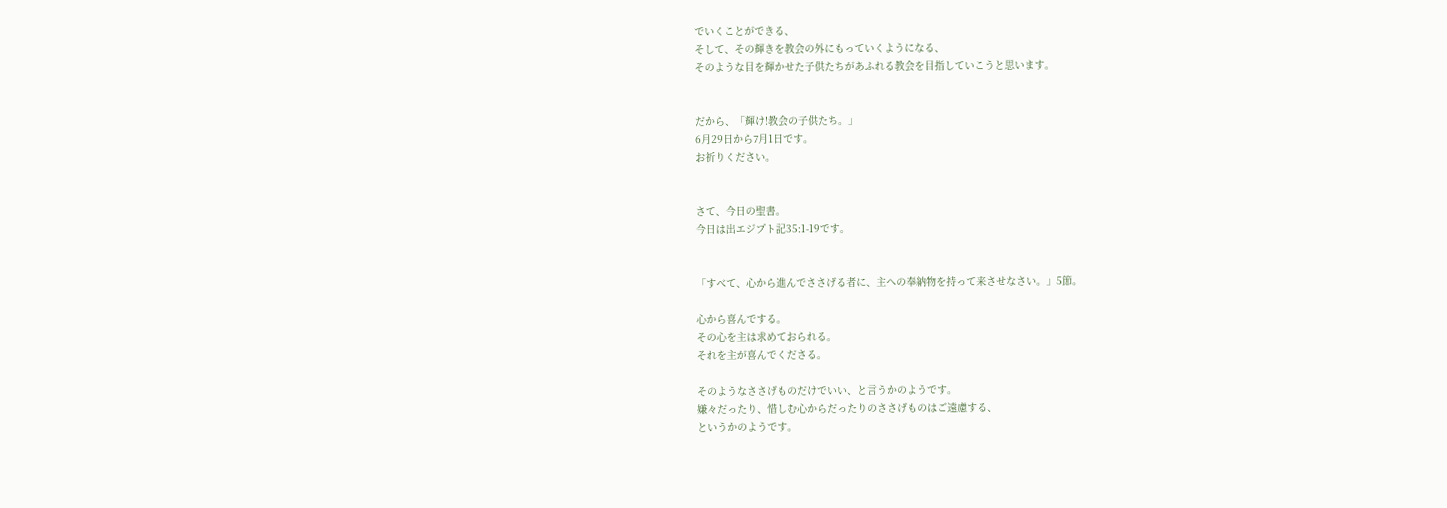でいくことができる、
そして、その輝きを教会の外にもっていくようになる、
そのような目を輝かせた子供たちがあふれる教会を目指していこうと思います。


だから、「輝け!教会の子供たち。」
6月29日から7月1日です。
お祈りください。


さて、今日の聖書。
今日は出エジプト記35:1-19です。


「すべて、心から進んでささげる者に、主への奉納物を持って来させなさい。」5節。

心から喜んでする。
その心を主は求めておられる。
それを主が喜んでくださる。

そのようなささげものだけでいい、と言うかのようです。
嫌々だったり、惜しむ心からだったりのささげものはご遠慮する、
というかのようです。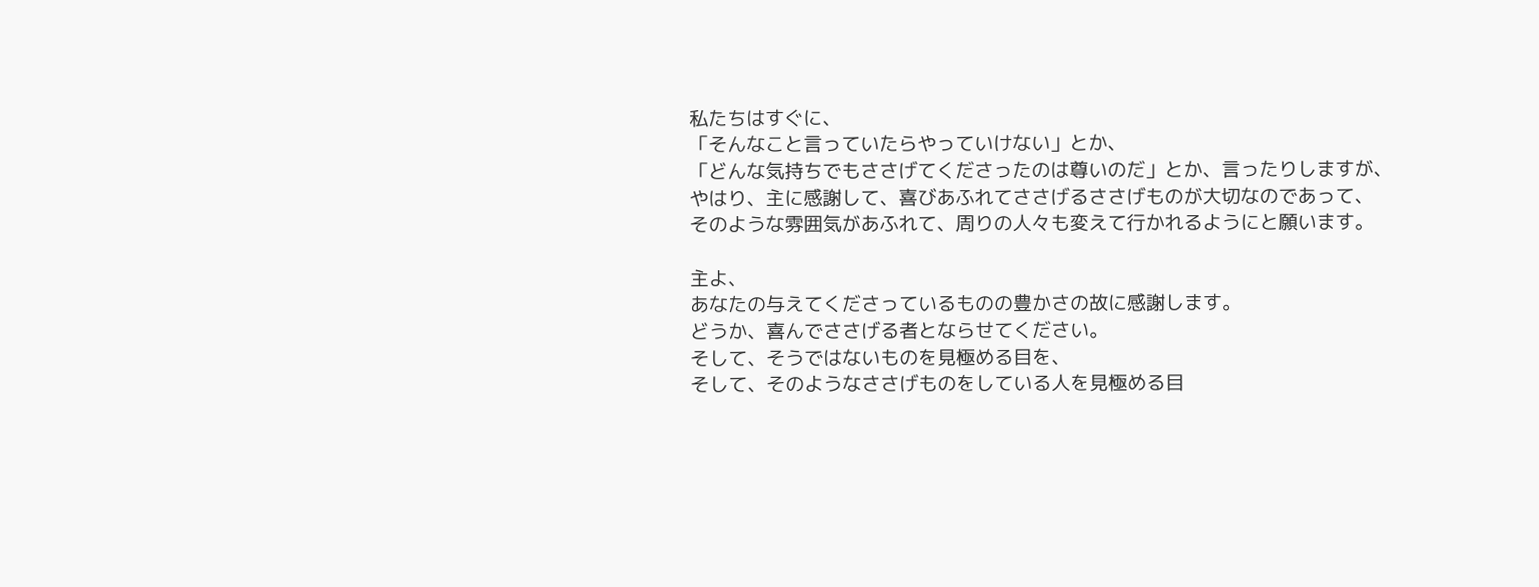私たちはすぐに、
「そんなこと言っていたらやっていけない」とか、
「どんな気持ちでもささげてくださったのは尊いのだ」とか、言ったりしますが、
やはり、主に感謝して、喜びあふれてささげるささげものが大切なのであって、
そのような雰囲気があふれて、周りの人々も変えて行かれるようにと願います。

主よ、
あなたの与えてくださっているものの豊かさの故に感謝します。
どうか、喜んでささげる者とならせてください。
そして、そうではないものを見極める目を、
そして、そのようなささげものをしている人を見極める目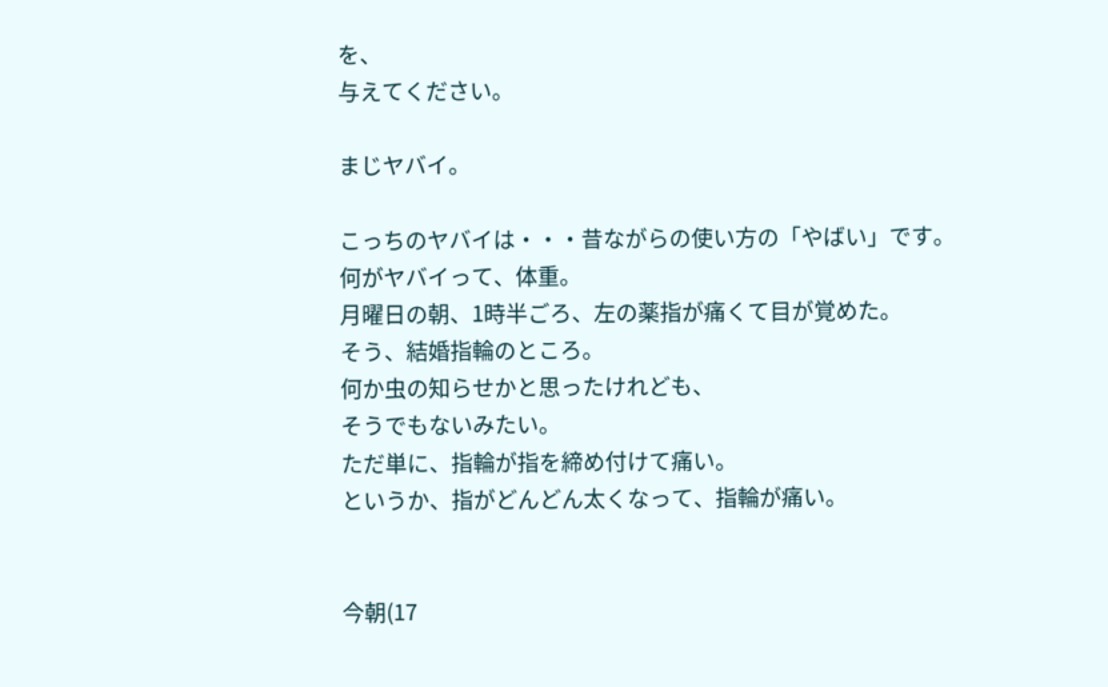を、
与えてください。

まじヤバイ。

こっちのヤバイは・・・昔ながらの使い方の「やばい」です。
何がヤバイって、体重。
月曜日の朝、1時半ごろ、左の薬指が痛くて目が覚めた。
そう、結婚指輪のところ。
何か虫の知らせかと思ったけれども、
そうでもないみたい。
ただ単に、指輪が指を締め付けて痛い。
というか、指がどんどん太くなって、指輪が痛い。


今朝(17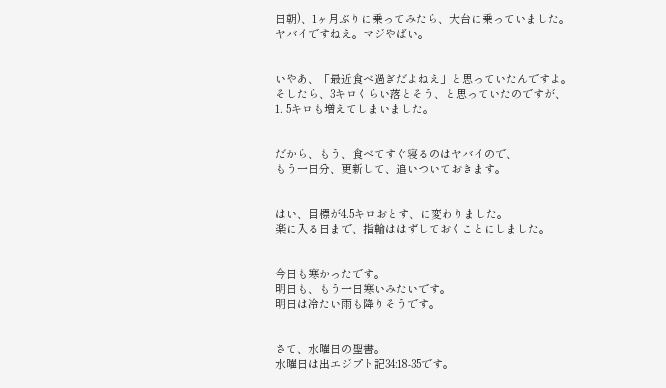日朝)、1ヶ月ぶりに乗ってみたら、大台に乗っていました。
ヤバイですねえ。マジやばい。


いやあ、「最近食べ過ぎだよねえ」と思っていたんですよ。
そしたら、3キロくらい落とそう、と思っていたのですが、
1. 5キロも増えてしまいました。


だから、もう、食べてすぐ寝るのはヤバイので、
もう一日分、更新して、追いついておきます。


はい、目標が4.5キロおとす、に変わりました。
楽に入る日まで、指輪ははずしておくことにしました。


今日も寒かったです。
明日も、もう一日寒いみたいです。
明日は冷たい雨も降りそうです。


さて、水曜日の聖書。
水曜日は出エジプト記34:18-35です。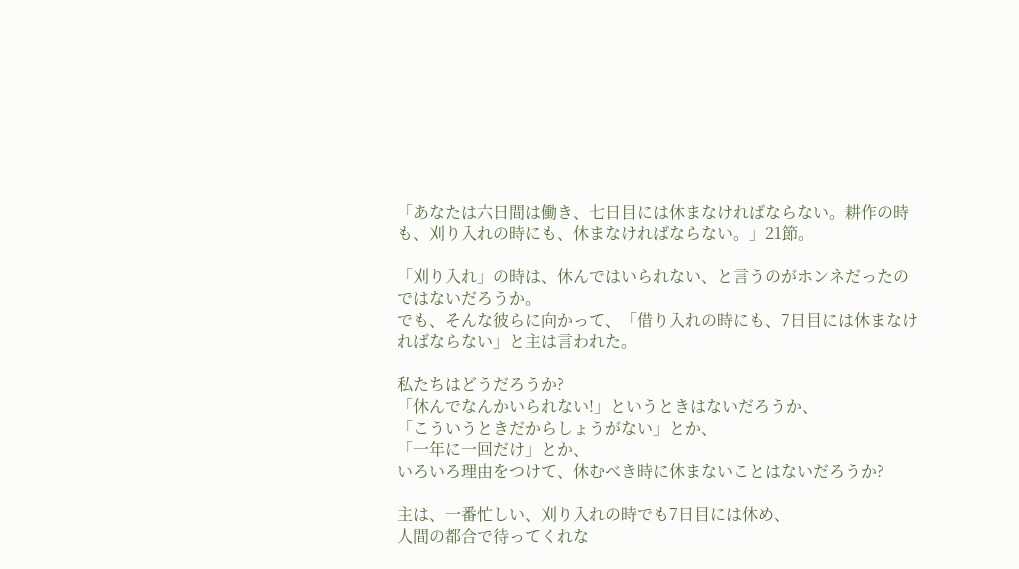「あなたは六日間は働き、七日目には休まなければならない。耕作の時も、刈り入れの時にも、休まなければならない。」21節。

「刈り入れ」の時は、休んではいられない、と言うのがホンネだったのではないだろうか。
でも、そんな彼らに向かって、「借り入れの時にも、7日目には休まなければならない」と主は言われた。

私たちはどうだろうか?
「休んでなんかいられない!」というときはないだろうか、
「こういうときだからしょうがない」とか、
「一年に一回だけ」とか、
いろいろ理由をつけて、休むべき時に休まないことはないだろうか?

主は、一番忙しい、刈り入れの時でも7日目には休め、
人間の都合で待ってくれな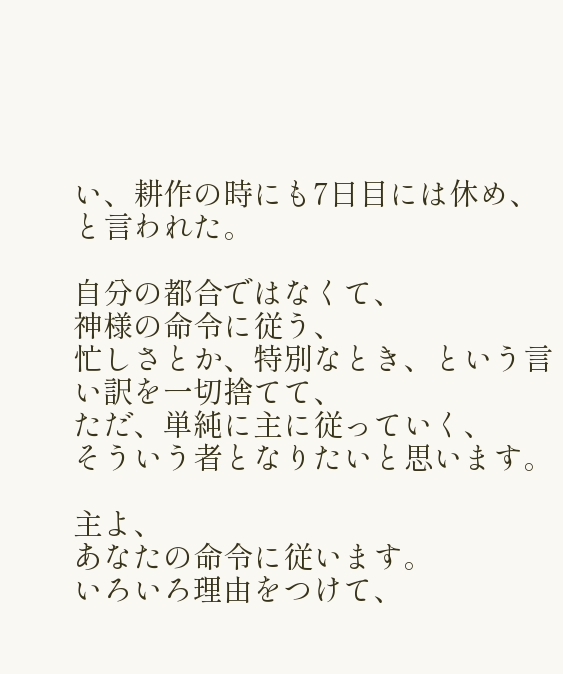い、耕作の時にも7日目には休め、
と言われた。

自分の都合ではなくて、
神様の命令に従う、
忙しさとか、特別なとき、という言い訳を一切捨てて、
ただ、単純に主に従っていく、
そういう者となりたいと思います。

主よ、
あなたの命令に従います。
いろいろ理由をつけて、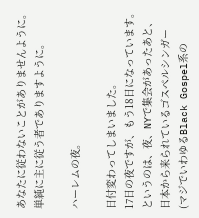あなたに従わないことがありませんように。
単純に主に従う者でありますように。

ハーレムの夜。

日付変わってしまいました。
17日の夜ですが、もう18日になっています。
というのは、夜、NYで集会があったあと、
日本から来られているゴスペルシンガー
(マジでいわゆるBlack Gospel系の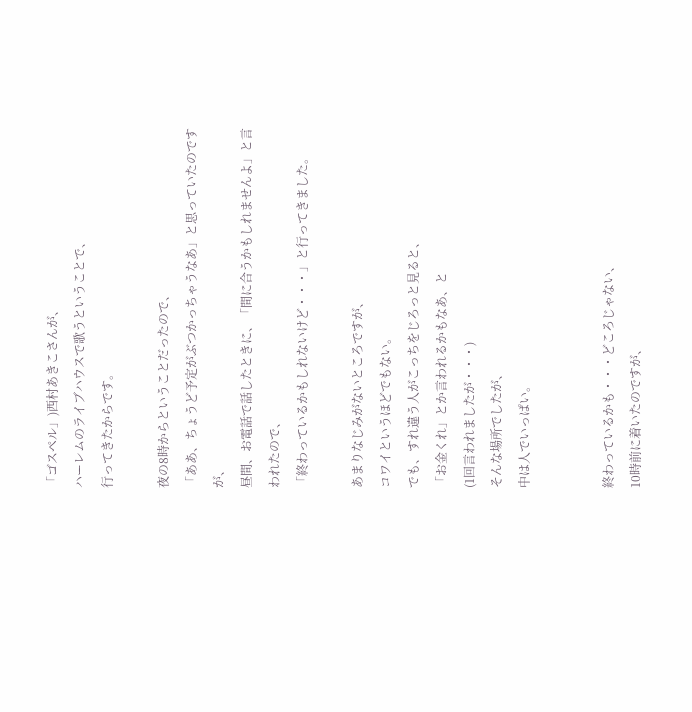「ゴスペル」)西村あきこさんが、
ハーレムのライブハウスで歌うということで、
行ってきたからです。

夜の8時からということだったので、
「ああ、ちょうど予定がぶつかっちゃうなあ」と思っていたのですが、
昼間、お電話で話したときに、「間に合うかもしれませんよ」と言われたので、
「終わっているかもしれないけど・・・」と行ってきました。

あまりなじみがないところですが、
コワイというほどでもない。
でも、すれ違う人がこっちをじろっと見ると、
「お金くれ」とか言われるかもなあ、と
(1回言われましたが・・・)
そんな場所でしたが、
中は人でいっぱい。


終わっているかも・・・どころじゃない、
10時前に着いたのですが、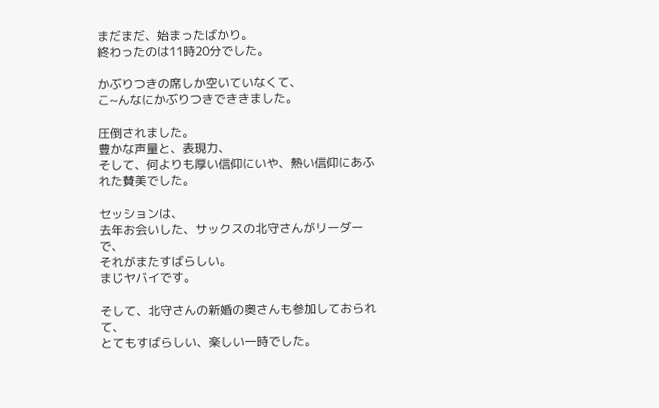まだまだ、始まったばかり。
終わったのは11時20分でした。

かぶりつきの席しか空いていなくて、
こ~んなにかぶりつきでききました。

圧倒されました。
豊かな声量と、表現力、
そして、何よりも厚い信仰にいや、熱い信仰にあふれた賛美でした。

セッションは、
去年お会いした、サックスの北守さんがリーダーで、
それがまたすばらしい。
まじヤバイです。

そして、北守さんの新婚の奥さんも参加しておられて、
とてもすばらしい、楽しい一時でした。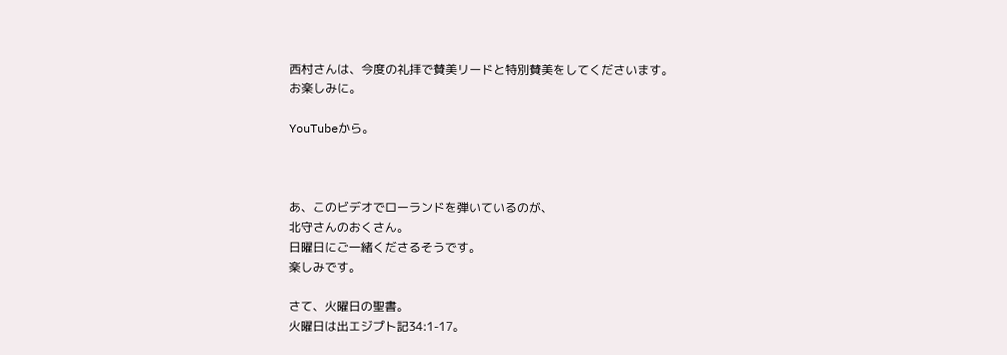西村さんは、今度の礼拝で賛美リードと特別賛美をしてくださいます。
お楽しみに。

YouTubeから。



あ、このビデオでローランドを弾いているのが、
北守さんのおくさん。
日曜日にご一緒くださるそうです。
楽しみです。

さて、火曜日の聖書。
火曜日は出エジプト記34:1-17。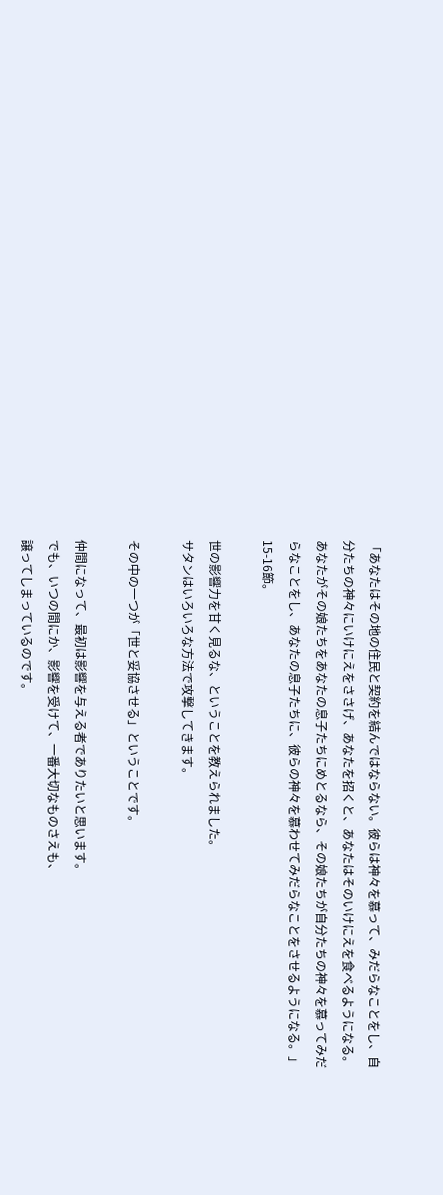「あなたはその地の住民と契約を結んではならない。彼らは神々を慕って、みだらなことをし、自分たちの神々にいけにえをささげ、あなたを招くと、あなたはそのいけにえを食べるようになる。あなたがその娘たちをあなたの息子たちにめとるなら、その娘たちが自分たちの神々を慕ってみだらなことをし、あなたの息子たちに、彼らの神々を慕わせてみだらなことをさせるようになる。」15-16節。

世の影響力を甘く見るな、ということを教えられました。
サタンはいろいろな方法で攻撃してきます。

その中の一つが「世と妥協させる」ということです。

仲間になって、最初は影響を与える者でありたいと思います。
でも、いつの間にか、影響を受けて、一番大切なものさえも、
譲ってしまっているのです。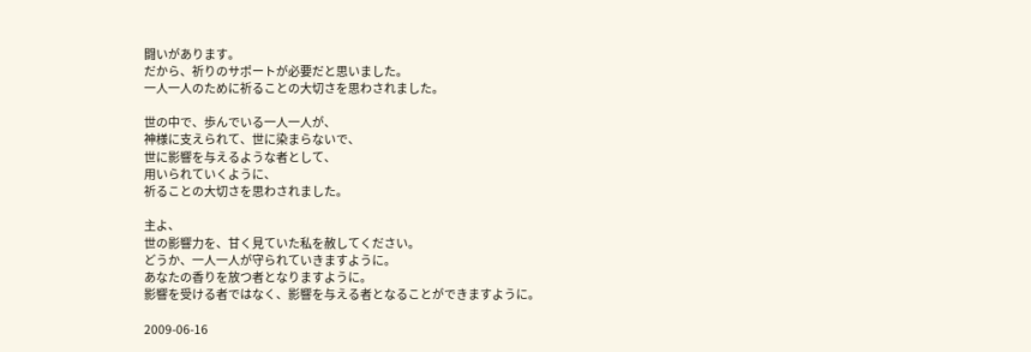闘いがあります。
だから、祈りのサポートが必要だと思いました。
一人一人のために祈ることの大切さを思わされました。

世の中で、歩んでいる一人一人が、
神様に支えられて、世に染まらないで、
世に影響を与えるような者として、
用いられていくように、
祈ることの大切さを思わされました。

主よ、
世の影響力を、甘く見ていた私を赦してください。
どうか、一人一人が守られていきますように。
あなたの香りを放つ者となりますように。
影響を受ける者ではなく、影響を与える者となることができますように。

2009-06-16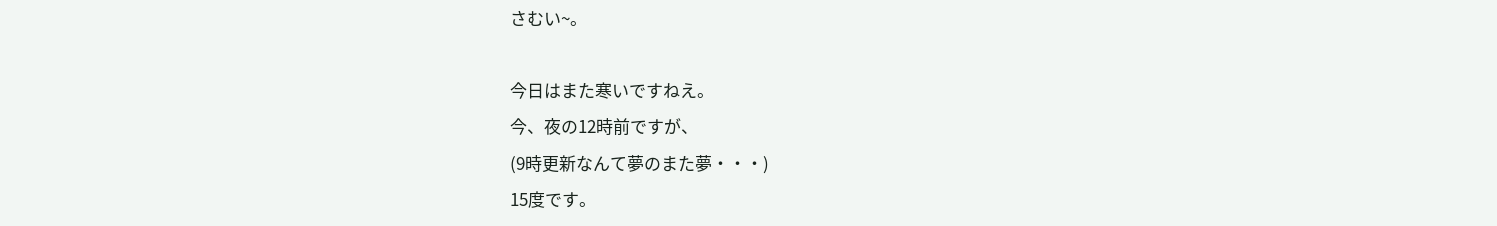さむい~。

今日はまた寒いですねえ。
今、夜の12時前ですが、
(9時更新なんて夢のまた夢・・・)
15度です。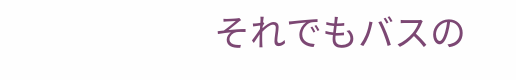それでもバスの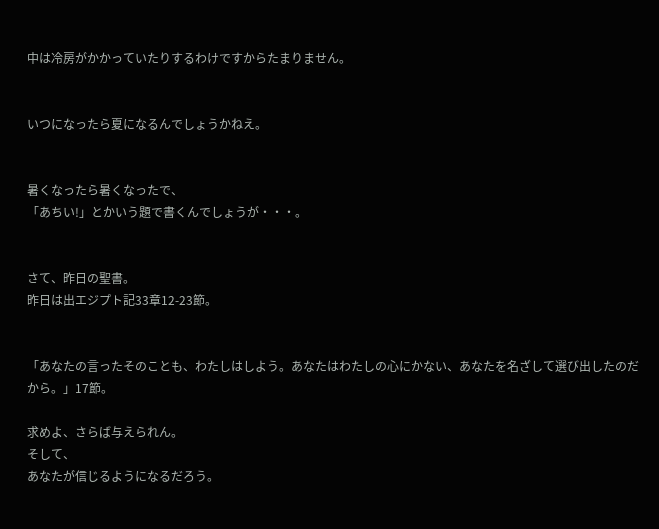中は冷房がかかっていたりするわけですからたまりません。


いつになったら夏になるんでしょうかねえ。


暑くなったら暑くなったで、
「あちい!」とかいう題で書くんでしょうが・・・。


さて、昨日の聖書。
昨日は出エジプト記33章12-23節。


「あなたの言ったそのことも、わたしはしよう。あなたはわたしの心にかない、あなたを名ざして選び出したのだから。」17節。

求めよ、さらば与えられん。
そして、
あなたが信じるようになるだろう。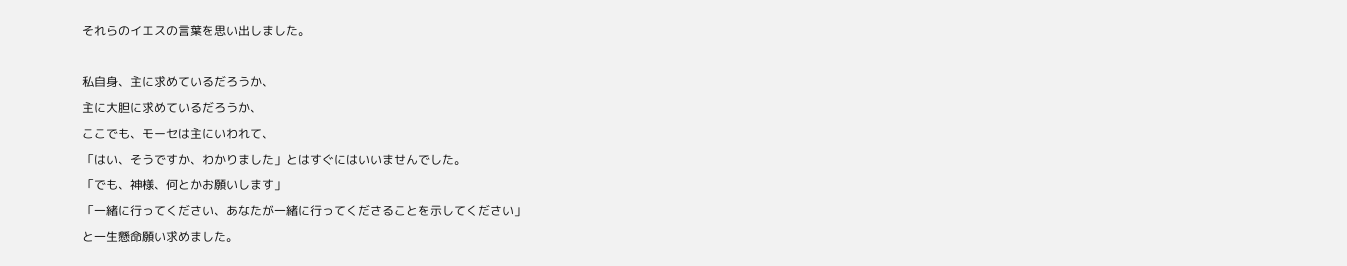それらのイエスの言葉を思い出しました。

私自身、主に求めているだろうか、
主に大胆に求めているだろうか、
ここでも、モーセは主にいわれて、
「はい、そうですか、わかりました」とはすぐにはいいませんでした。
「でも、神様、何とかお願いします」
「一緒に行ってください、あなたが一緒に行ってくださることを示してください」
と一生懸命願い求めました。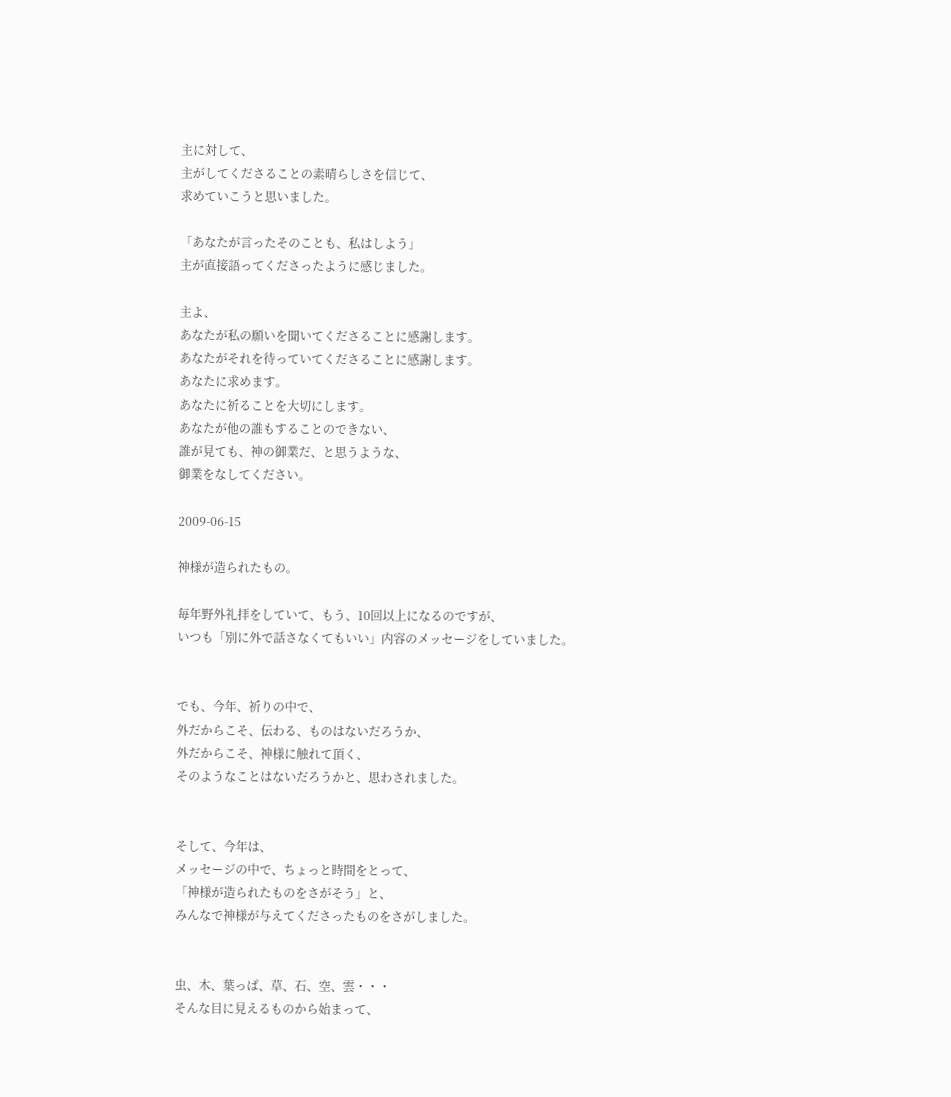主に対して、
主がしてくださることの素晴らしさを信じて、
求めていこうと思いました。

「あなたが言ったそのことも、私はしよう」
主が直接語ってくださったように感じました。

主よ、
あなたが私の願いを聞いてくださることに感謝します。
あなたがそれを待っていてくださることに感謝します。
あなたに求めます。
あなたに祈ることを大切にします。
あなたが他の誰もすることのできない、
誰が見ても、神の御業だ、と思うような、
御業をなしてください。

2009-06-15

神様が造られたもの。

毎年野外礼拝をしていて、もう、10回以上になるのですが、
いつも「別に外で話さなくてもいい」内容のメッセージをしていました。


でも、今年、祈りの中で、
外だからこそ、伝わる、ものはないだろうか、
外だからこそ、神様に触れて頂く、
そのようなことはないだろうかと、思わされました。


そして、今年は、
メッセージの中で、ちょっと時間をとって、
「神様が造られたものをさがそう」と、
みんなで神様が与えてくださったものをさがしました。


虫、木、葉っぱ、草、石、空、雲・・・
そんな目に見えるものから始まって、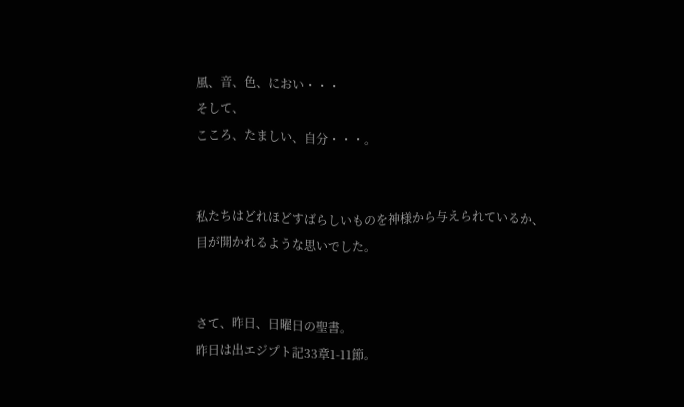風、音、色、におい・・・
そして、
こころ、たましい、自分・・・。


私たちはどれほどすばらしいものを神様から与えられているか、
目が開かれるような思いでした。


さて、昨日、日曜日の聖書。
昨日は出エジプト記33章1-11節。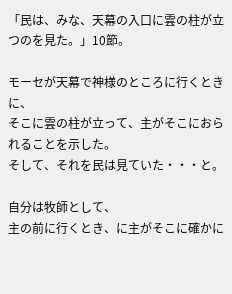「民は、みな、天幕の入口に雲の柱が立つのを見た。」10節。

モーセが天幕で神様のところに行くときに、
そこに雲の柱が立って、主がそこにおられることを示した。
そして、それを民は見ていた・・・と。

自分は牧師として、
主の前に行くとき、に主がそこに確かに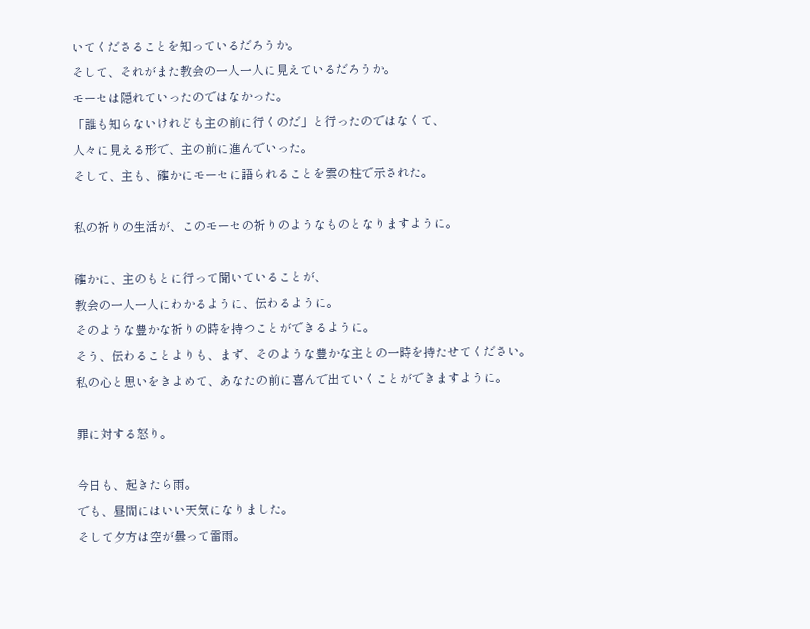いてくださることを知っているだろうか。
そして、それがまた教会の一人一人に見えているだろうか。
モーセは隠れていったのではなかった。
「誰も知らないけれども主の前に行くのだ」と行ったのではなくて、
人々に見える形で、主の前に進んでいった。
そして、主も、確かにモーセに語られることを雲の柱で示された。

私の祈りの生活が、このモーセの祈りのようなものとなりますように。

確かに、主のもとに行って聞いていることが、
教会の一人一人にわかるように、伝わるように。
そのような豊かな祈りの時を持つことができるように。
そう、伝わることよりも、まず、そのような豊かな主との一時を持たせてください。
私の心と思いをきよめて、あなたの前に喜んで出ていくことができますように。

罪に対する怒り。

今日も、起きたら雨。
でも、昼間にはいい天気になりました。
そして夕方は空が曇って雷雨。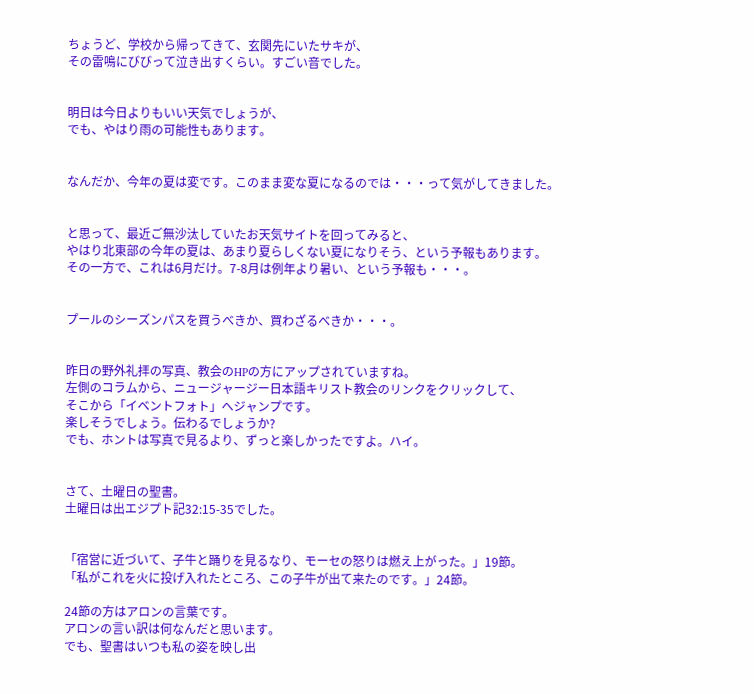ちょうど、学校から帰ってきて、玄関先にいたサキが、
その雷鳴にびびって泣き出すくらい。すごい音でした。


明日は今日よりもいい天気でしょうが、
でも、やはり雨の可能性もあります。


なんだか、今年の夏は変です。このまま変な夏になるのでは・・・って気がしてきました。


と思って、最近ご無沙汰していたお天気サイトを回ってみると、
やはり北東部の今年の夏は、あまり夏らしくない夏になりそう、という予報もあります。
その一方で、これは6月だけ。7-8月は例年より暑い、という予報も・・・。


プールのシーズンパスを買うべきか、買わざるべきか・・・。


昨日の野外礼拝の写真、教会のHPの方にアップされていますね。
左側のコラムから、ニュージャージー日本語キリスト教会のリンクをクリックして、
そこから「イベントフォト」へジャンプです。
楽しそうでしょう。伝わるでしょうか?
でも、ホントは写真で見るより、ずっと楽しかったですよ。ハイ。


さて、土曜日の聖書。
土曜日は出エジプト記32:15-35でした。


「宿営に近づいて、子牛と踊りを見るなり、モーセの怒りは燃え上がった。」19節。
「私がこれを火に投げ入れたところ、この子牛が出て来たのです。」24節。

24節の方はアロンの言葉です。
アロンの言い訳は何なんだと思います。
でも、聖書はいつも私の姿を映し出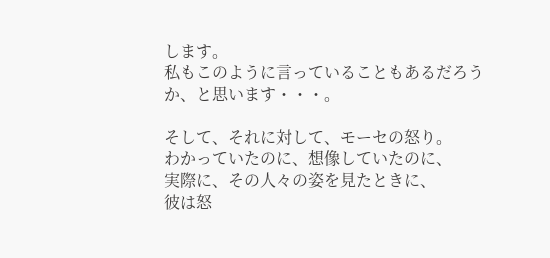します。
私もこのように言っていることもあるだろうか、と思います・・・。

そして、それに対して、モーセの怒り。
わかっていたのに、想像していたのに、
実際に、その人々の姿を見たときに、
彼は怒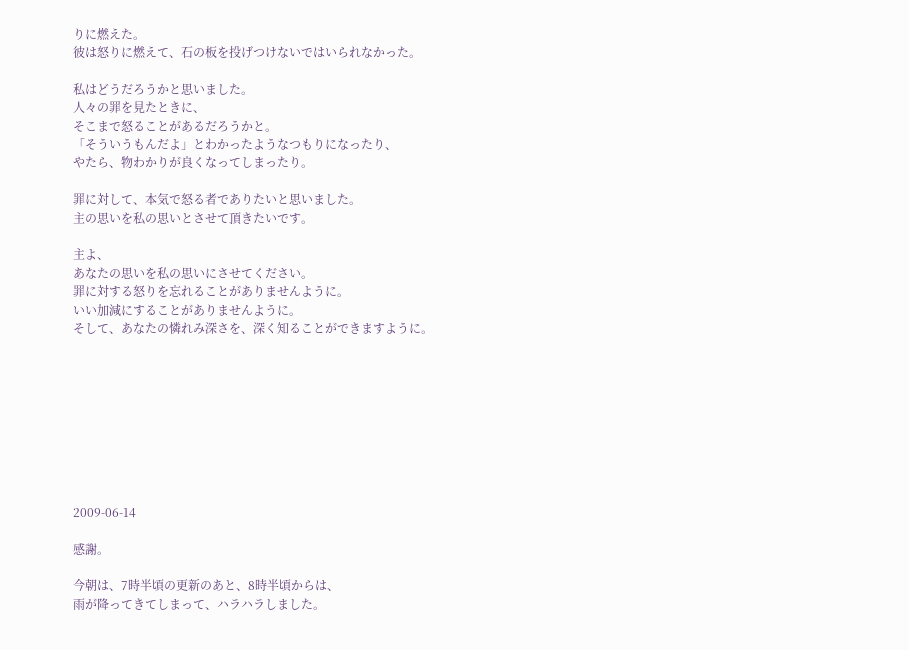りに燃えた。
彼は怒りに燃えて、石の板を投げつけないではいられなかった。

私はどうだろうかと思いました。
人々の罪を見たときに、
そこまで怒ることがあるだろうかと。
「そういうもんだよ」とわかったようなつもりになったり、
やたら、物わかりが良くなってしまったり。

罪に対して、本気で怒る者でありたいと思いました。
主の思いを私の思いとさせて頂きたいです。

主よ、
あなたの思いを私の思いにさせてください。
罪に対する怒りを忘れることがありませんように。
いい加減にすることがありませんように。
そして、あなたの憐れみ深さを、深く知ることができますように。









2009-06-14

感謝。

今朝は、7時半頃の更新のあと、8時半頃からは、
雨が降ってきてしまって、ハラハラしました。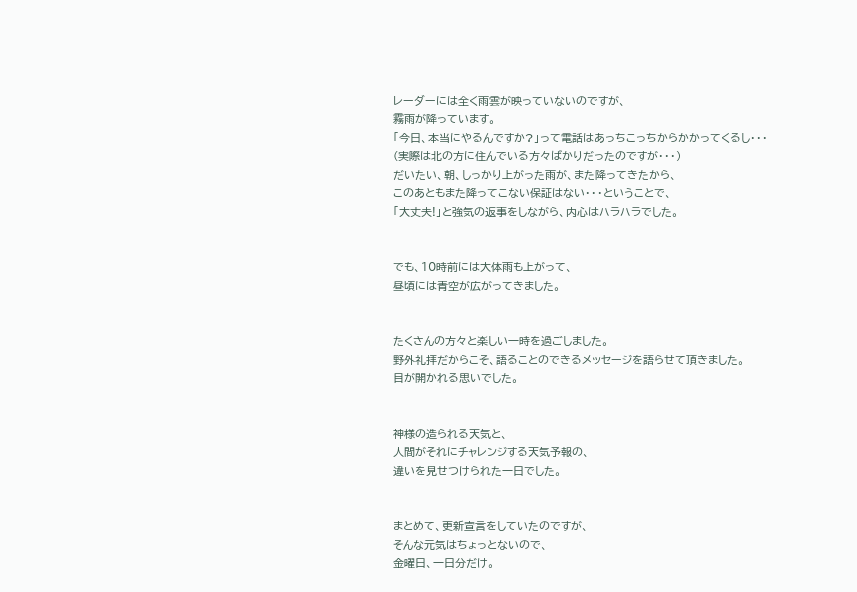レーダーには全く雨雲が映っていないのですが、
霧雨が降っています。
「今日、本当にやるんですか?」って電話はあっちこっちからかかってくるし・・・
(実際は北の方に住んでいる方々ばかりだったのですが・・・)
だいたい、朝、しっかり上がった雨が、また降ってきたから、
このあともまた降ってこない保証はない・・・ということで、
「大丈夫!」と強気の返事をしながら、内心はハラハラでした。


でも、10時前には大体雨も上がって、
昼頃には青空が広がってきました。


たくさんの方々と楽しい一時を過ごしました。
野外礼拝だからこそ、語ることのできるメッセージを語らせて頂きました。
目が開かれる思いでした。


神様の造られる天気と、
人間がそれにチャレンジする天気予報の、
違いを見せつけられた一日でした。


まとめて、更新宣言をしていたのですが、
そんな元気はちょっとないので、
金曜日、一日分だけ。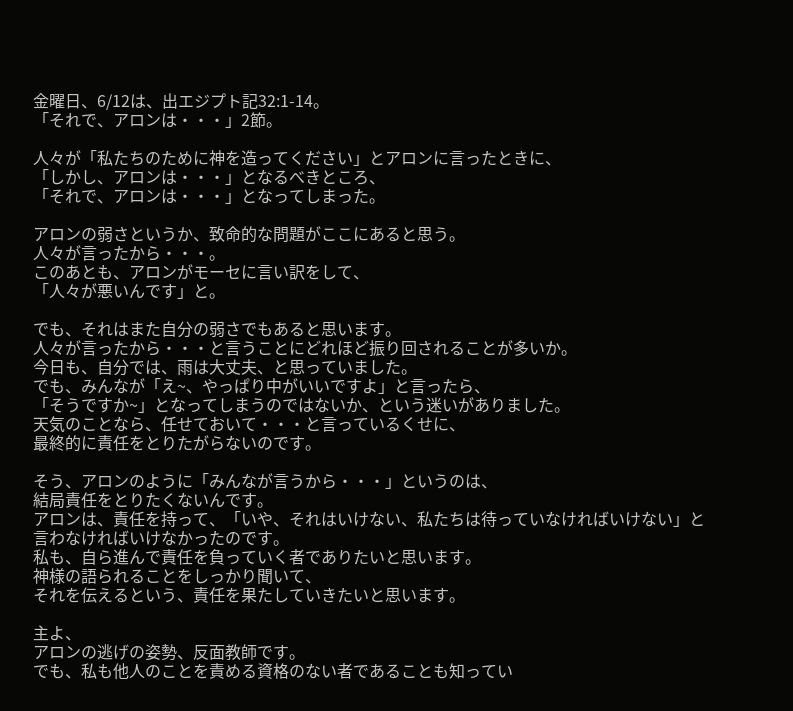金曜日、6/12は、出エジプト記32:1-14。
「それで、アロンは・・・」2節。

人々が「私たちのために神を造ってください」とアロンに言ったときに、
「しかし、アロンは・・・」となるべきところ、
「それで、アロンは・・・」となってしまった。

アロンの弱さというか、致命的な問題がここにあると思う。
人々が言ったから・・・。
このあとも、アロンがモーセに言い訳をして、
「人々が悪いんです」と。

でも、それはまた自分の弱さでもあると思います。
人々が言ったから・・・と言うことにどれほど振り回されることが多いか。
今日も、自分では、雨は大丈夫、と思っていました。
でも、みんなが「え~、やっぱり中がいいですよ」と言ったら、
「そうですか~」となってしまうのではないか、という迷いがありました。
天気のことなら、任せておいて・・・と言っているくせに、
最終的に責任をとりたがらないのです。

そう、アロンのように「みんなが言うから・・・」というのは、
結局責任をとりたくないんです。
アロンは、責任を持って、「いや、それはいけない、私たちは待っていなければいけない」と言わなければいけなかったのです。
私も、自ら進んで責任を負っていく者でありたいと思います。
神様の語られることをしっかり聞いて、
それを伝えるという、責任を果たしていきたいと思います。

主よ、
アロンの逃げの姿勢、反面教師です。
でも、私も他人のことを責める資格のない者であることも知ってい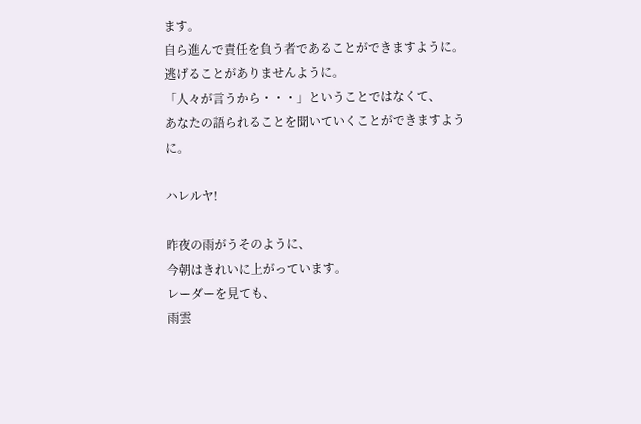ます。
自ら進んで責任を負う者であることができますように。
逃げることがありませんように。
「人々が言うから・・・」ということではなくて、
あなたの語られることを聞いていくことができますように。

ハレルヤ!

昨夜の雨がうそのように、
今朝はきれいに上がっています。
レーダーを見ても、
雨雲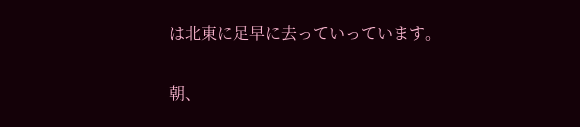は北東に足早に去っていっています。

朝、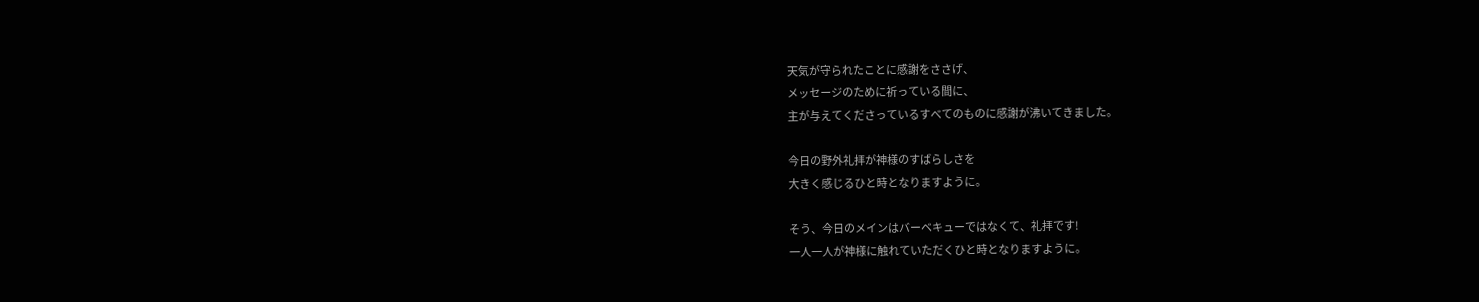天気が守られたことに感謝をささげ、
メッセージのために祈っている間に、
主が与えてくださっているすべてのものに感謝が沸いてきました。

今日の野外礼拝が神様のすばらしさを
大きく感じるひと時となりますように。

そう、今日のメインはバーベキューではなくて、礼拝です!
一人一人が神様に触れていただくひと時となりますように。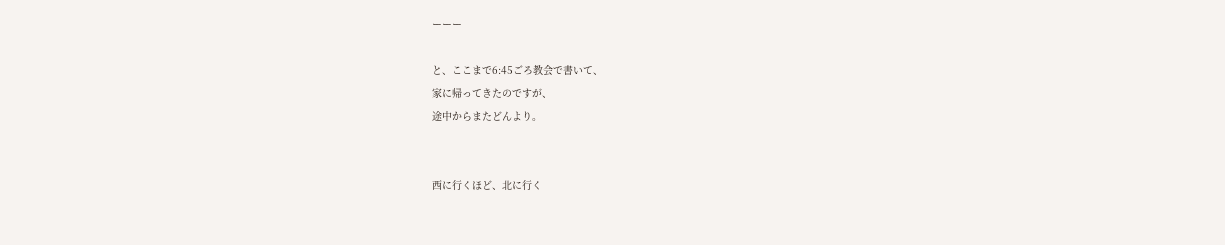ーーー

と、ここまで6:45ごろ教会で書いて、
家に帰ってきたのですが、
途中からまたどんより。


西に行くほど、北に行く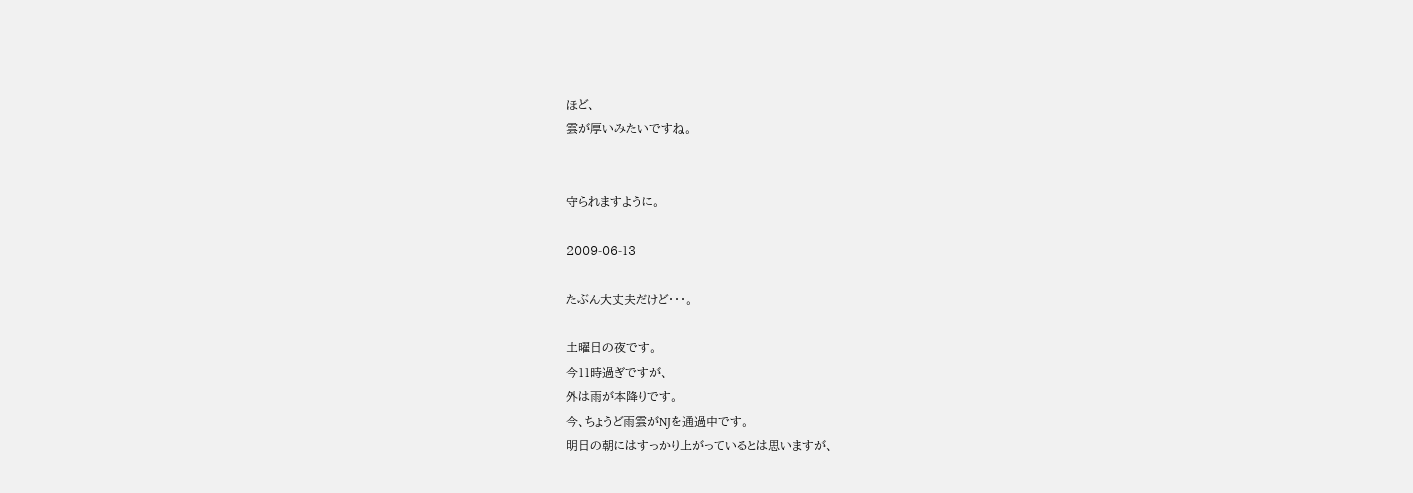ほど、
雲が厚いみたいですね。


守られますように。

2009-06-13

たぶん大丈夫だけど・・・。

土曜日の夜です。
今11時過ぎですが、
外は雨が本降りです。
今、ちょうど雨雲がNJを通過中です。
明日の朝にはすっかり上がっているとは思いますが、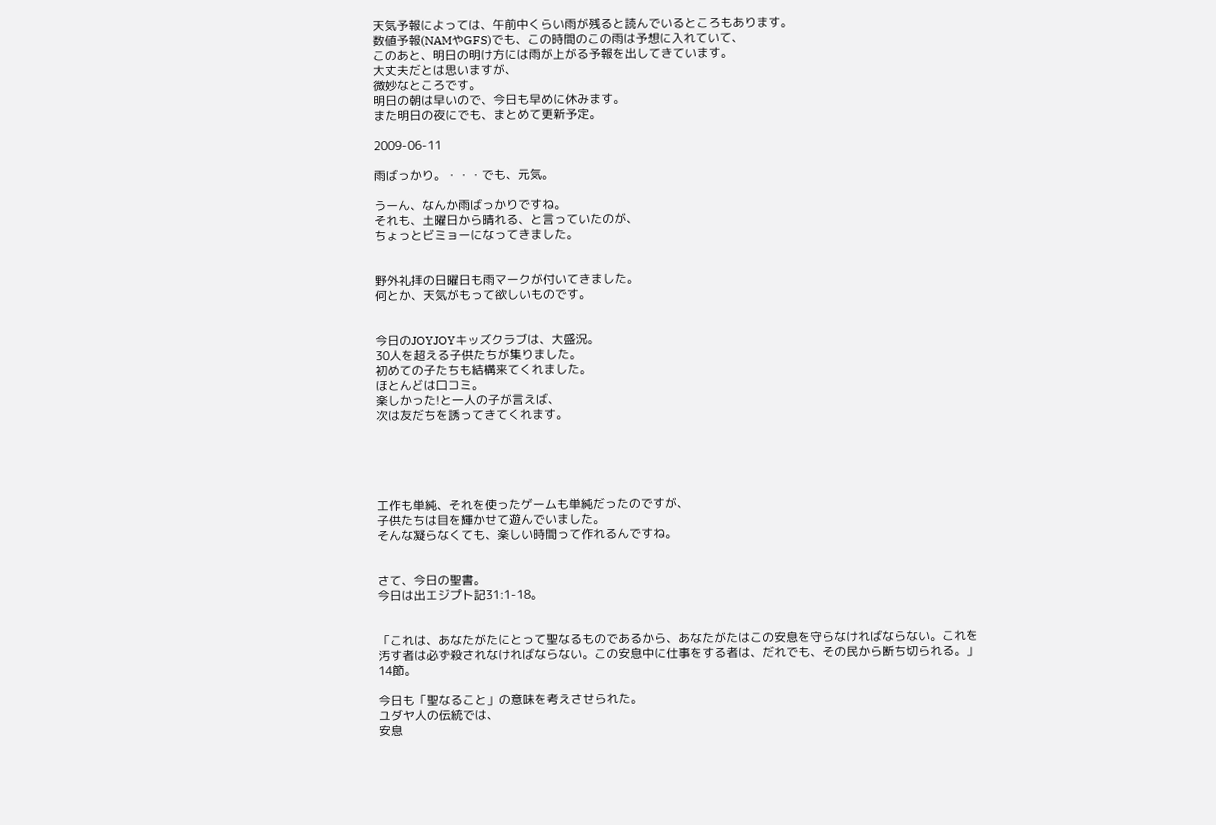天気予報によっては、午前中くらい雨が残ると読んでいるところもあります。
数値予報(NAMやGFS)でも、この時間のこの雨は予想に入れていて、
このあと、明日の明け方には雨が上がる予報を出してきています。
大丈夫だとは思いますが、
微妙なところです。
明日の朝は早いので、今日も早めに休みます。
また明日の夜にでも、まとめて更新予定。

2009-06-11

雨ばっかり。・・・でも、元気。

うーん、なんか雨ばっかりですね。
それも、土曜日から晴れる、と言っていたのが、
ちょっとビミョーになってきました。


野外礼拝の日曜日も雨マークが付いてきました。
何とか、天気がもって欲しいものです。


今日のJOYJOYキッズクラブは、大盛況。
30人を超える子供たちが集りました。
初めての子たちも結構来てくれました。
ほとんどは口コミ。
楽しかった!と一人の子が言えば、
次は友だちを誘ってきてくれます。





工作も単純、それを使ったゲームも単純だったのですが、
子供たちは目を輝かせて遊んでいました。
そんな凝らなくても、楽しい時間って作れるんですね。


さて、今日の聖書。
今日は出エジプト記31:1-18。


「これは、あなたがたにとって聖なるものであるから、あなたがたはこの安息を守らなければならない。これを汚す者は必ず殺されなければならない。この安息中に仕事をする者は、だれでも、その民から断ち切られる。」14節。

今日も「聖なること」の意味を考えさせられた。
ユダヤ人の伝統では、
安息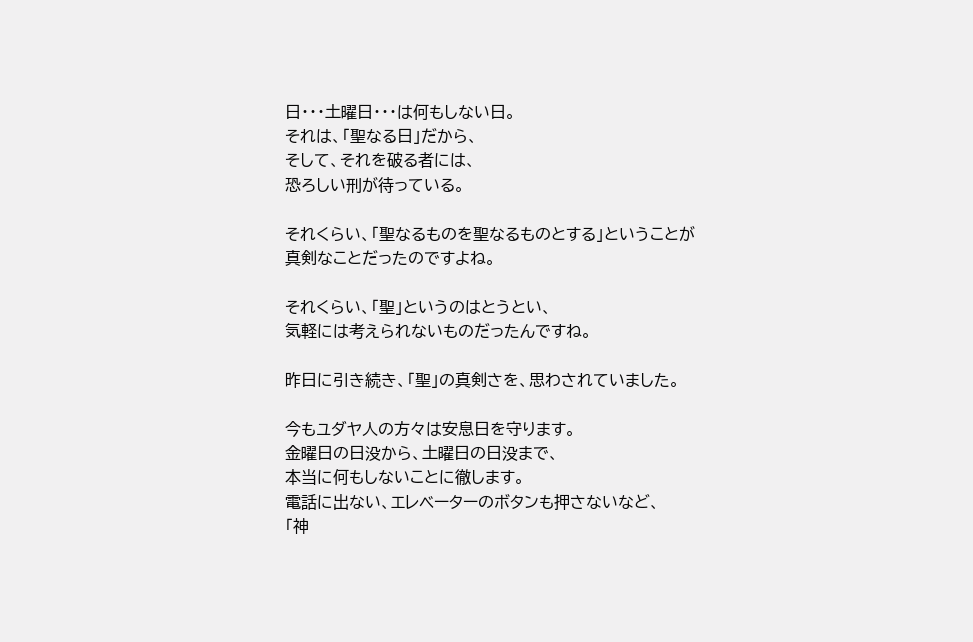日・・・土曜日・・・は何もしない日。
それは、「聖なる日」だから、
そして、それを破る者には、
恐ろしい刑が待っている。

それくらい、「聖なるものを聖なるものとする」ということが
真剣なことだったのですよね。

それくらい、「聖」というのはとうとい、
気軽には考えられないものだったんですね。

昨日に引き続き、「聖」の真剣さを、思わされていました。

今もユダヤ人の方々は安息日を守ります。
金曜日の日没から、土曜日の日没まで、
本当に何もしないことに徹します。
電話に出ない、エレベーターのボタンも押さないなど、
「神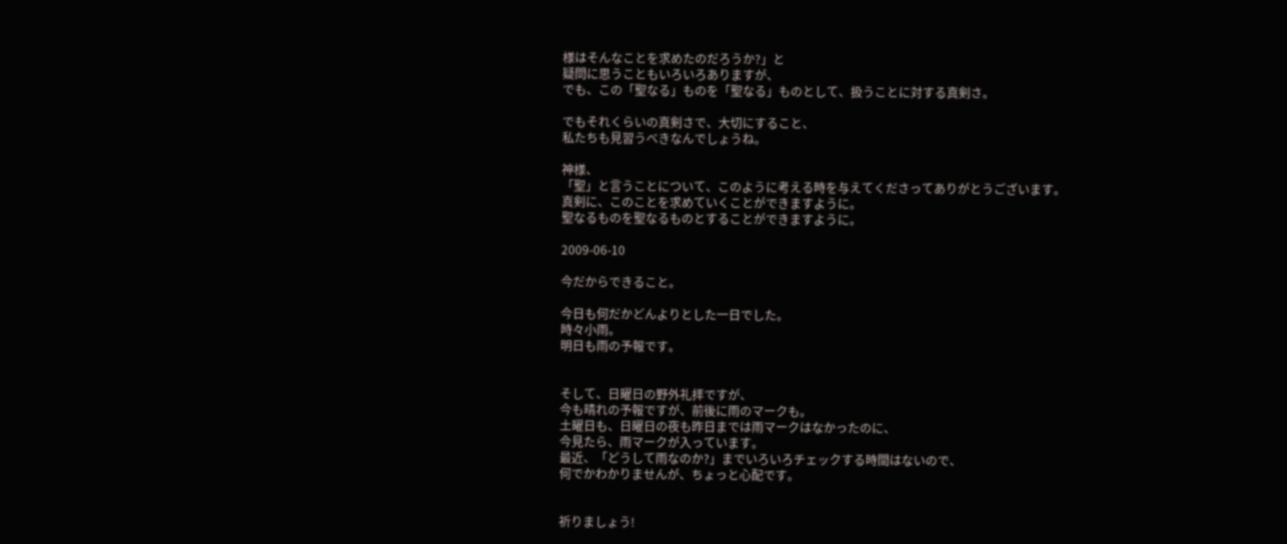様はそんなことを求めたのだろうか?」と
疑問に思うこともいろいろありますが、
でも、この「聖なる」ものを「聖なる」ものとして、扱うことに対する真剣さ。

でもそれくらいの真剣さで、大切にすること、
私たちも見習うべきなんでしょうね。

神様、
「聖」と言うことについて、このように考える時を与えてくださってありがとうございます。
真剣に、このことを求めていくことができますように。
聖なるものを聖なるものとすることができますように。

2009-06-10

今だからできること。

今日も何だかどんよりとした一日でした。
時々小雨。
明日も雨の予報です。


そして、日曜日の野外礼拝ですが、
今も晴れの予報ですが、前後に雨のマークも。
土曜日も、日曜日の夜も昨日までは雨マークはなかったのに、
今見たら、雨マークが入っています。
最近、「どうして雨なのか?」までいろいろチェックする時間はないので、
何でかわかりませんが、ちょっと心配です。


祈りましょう!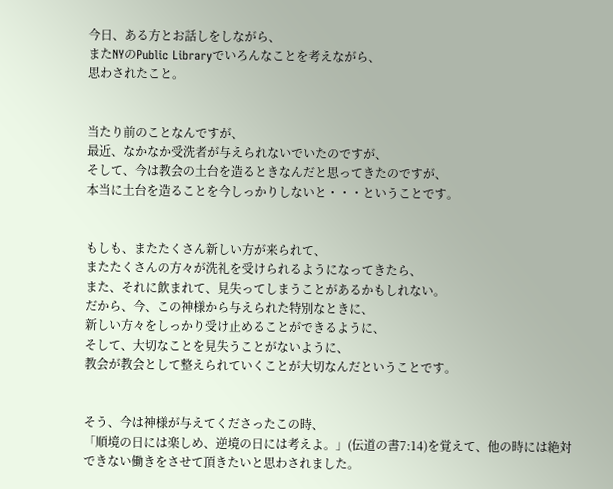今日、ある方とお話しをしながら、
またNYのPublic Libraryでいろんなことを考えながら、
思わされたこと。


当たり前のことなんですが、
最近、なかなか受洗者が与えられないでいたのですが、
そして、今は教会の土台を造るときなんだと思ってきたのですが、
本当に土台を造ることを今しっかりしないと・・・ということです。


もしも、またたくさん新しい方が来られて、
またたくさんの方々が洗礼を受けられるようになってきたら、
また、それに飲まれて、見失ってしまうことがあるかもしれない。
だから、今、この神様から与えられた特別なときに、
新しい方々をしっかり受け止めることができるように、
そして、大切なことを見失うことがないように、
教会が教会として整えられていくことが大切なんだということです。


そう、今は神様が与えてくださったこの時、
「順境の日には楽しめ、逆境の日には考えよ。」(伝道の書7:14)を覚えて、他の時には絶対できない働きをさせて頂きたいと思わされました。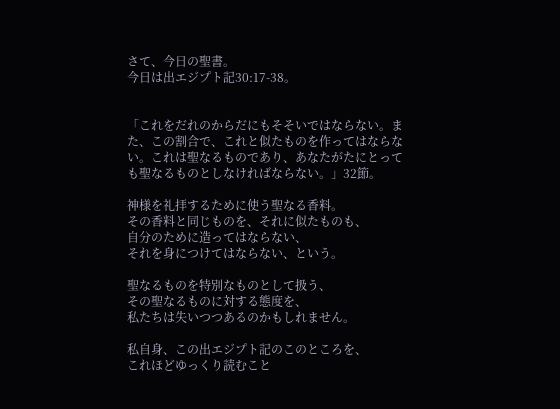さて、今日の聖書。
今日は出エジプト記30:17-38。


「これをだれのからだにもそそいではならない。また、この割合で、これと似たものを作ってはならない。これは聖なるものであり、あなたがたにとっても聖なるものとしなければならない。」32節。

神様を礼拝するために使う聖なる香料。
その香料と同じものを、それに似たものも、
自分のために造ってはならない、
それを身につけてはならない、という。

聖なるものを特別なものとして扱う、
その聖なるものに対する態度を、
私たちは失いつつあるのかもしれません。

私自身、この出エジプト記のこのところを、
これほどゆっくり読むこと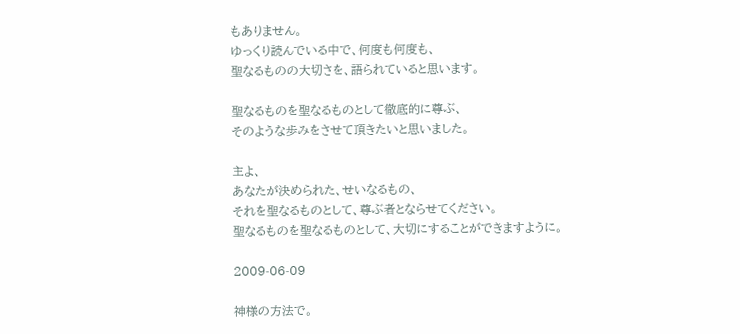もありません。
ゆっくり読んでいる中で、何度も何度も、
聖なるものの大切さを、語られていると思います。

聖なるものを聖なるものとして徹底的に尊ぶ、
そのような歩みをさせて頂きたいと思いました。

主よ、
あなたが決められた、せいなるもの、
それを聖なるものとして、尊ぶ者とならせてください。
聖なるものを聖なるものとして、大切にすることができますように。

2009-06-09

神様の方法で。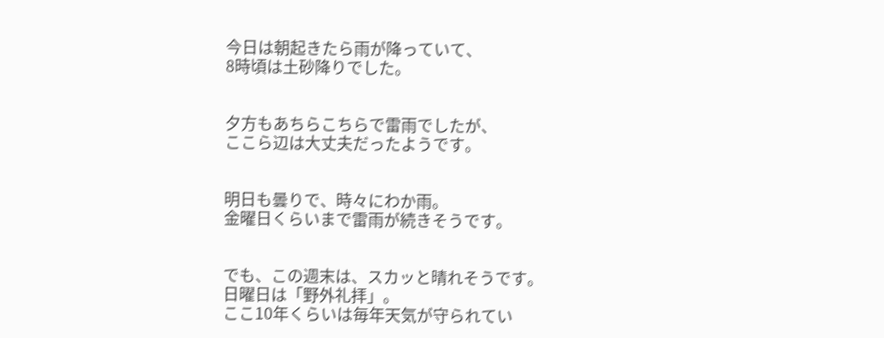今日は朝起きたら雨が降っていて、
8時頃は土砂降りでした。


夕方もあちらこちらで雷雨でしたが、
ここら辺は大丈夫だったようです。


明日も曇りで、時々にわか雨。
金曜日くらいまで雷雨が続きそうです。


でも、この週末は、スカッと晴れそうです。
日曜日は「野外礼拝」。
ここ10年くらいは毎年天気が守られてい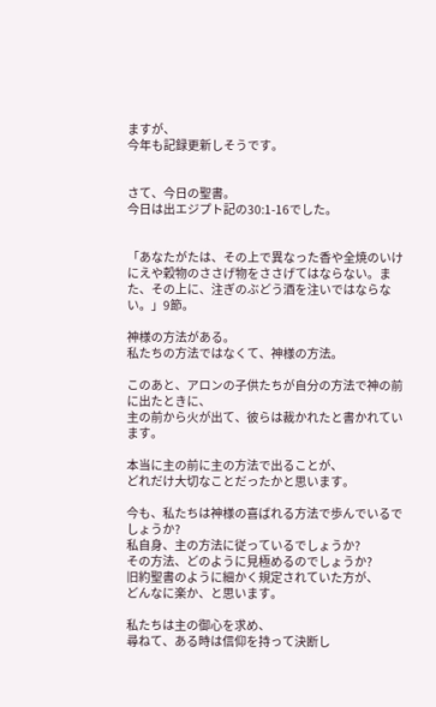ますが、
今年も記録更新しそうです。


さて、今日の聖書。
今日は出エジプト記の30:1-16でした。


「あなたがたは、その上で異なった香や全焼のいけにえや穀物のささげ物をささげてはならない。また、その上に、注ぎのぶどう酒を注いではならない。」9節。

神様の方法がある。
私たちの方法ではなくて、神様の方法。

このあと、アロンの子供たちが自分の方法で神の前に出たときに、
主の前から火が出て、彼らは裁かれたと書かれています。

本当に主の前に主の方法で出ることが、
どれだけ大切なことだったかと思います。

今も、私たちは神様の喜ばれる方法で歩んでいるでしょうか?
私自身、主の方法に従っているでしょうか?
その方法、どのように見極めるのでしょうか?
旧約聖書のように細かく規定されていた方が、
どんなに楽か、と思います。

私たちは主の御心を求め、
尋ねて、ある時は信仰を持って決断し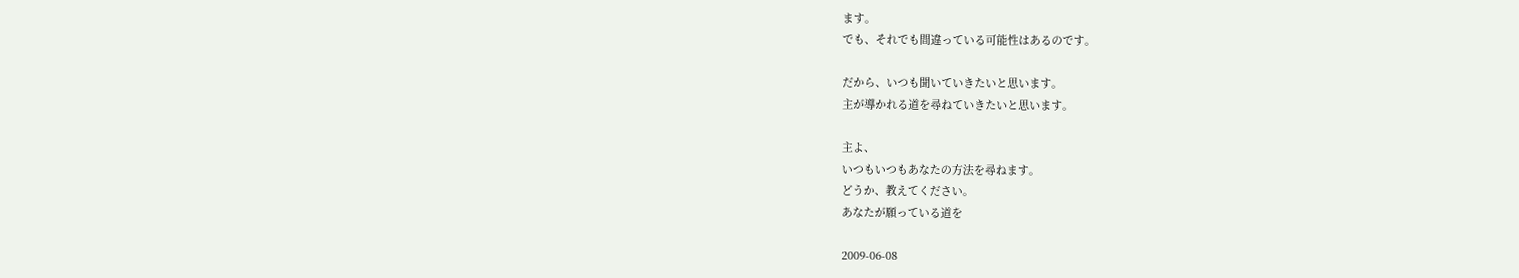ます。
でも、それでも間違っている可能性はあるのです。

だから、いつも聞いていきたいと思います。
主が導かれる道を尋ねていきたいと思います。

主よ、
いつもいつもあなたの方法を尋ねます。
どうか、教えてください。
あなたが願っている道を

2009-06-08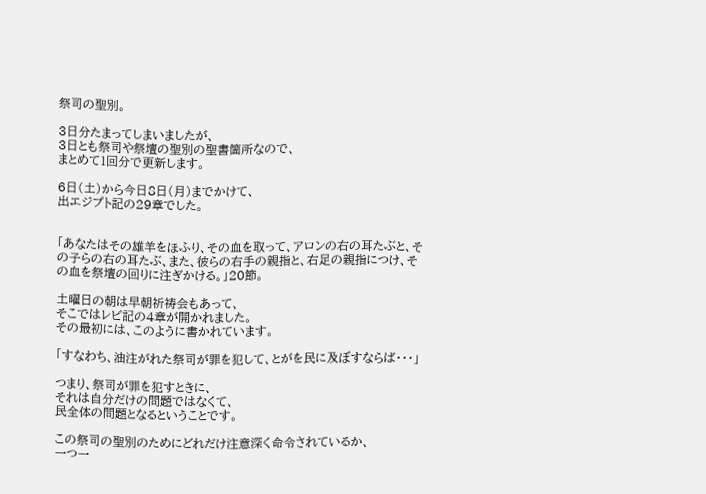祭司の聖別。

3日分たまってしまいましたが、
3日とも祭司や祭壇の聖別の聖書箇所なので、
まとめて1回分で更新します。

6日(土)から今日8日(月)までかけて、
出エジプト記の29章でした。


「あなたはその雄羊をほふり、その血を取って、アロンの右の耳たぶと、その子らの右の耳たぶ、また、彼らの右手の親指と、右足の親指につけ、その血を祭壇の回りに注ぎかける。」20節。

土曜日の朝は早朝祈祷会もあって、
そこではレビ記の4章が開かれました。
その最初には、このように書かれています。

「すなわち、油注がれた祭司が罪を犯して、とがを民に及ぼすならば・・・」

つまり、祭司が罪を犯すときに、
それは自分だけの問題ではなくて、
民全体の問題となるということです。

この祭司の聖別のためにどれだけ注意深く命令されているか、
一つ一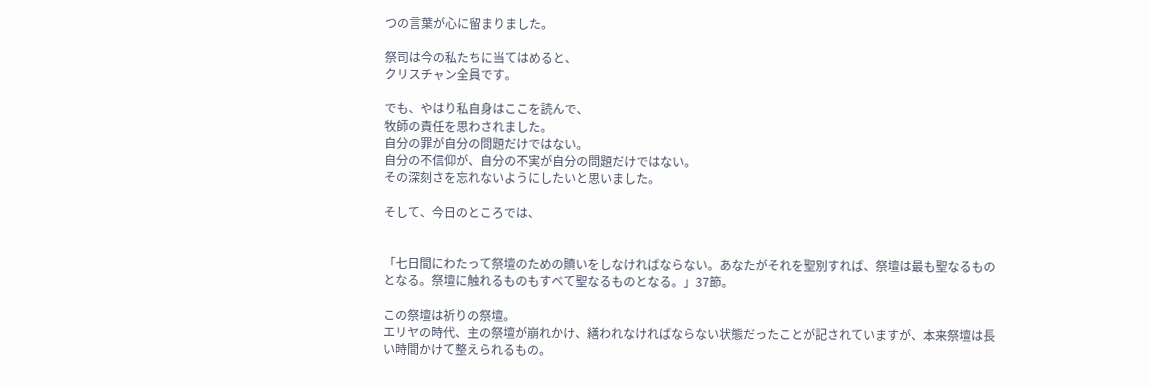つの言葉が心に留まりました。

祭司は今の私たちに当てはめると、
クリスチャン全員です。

でも、やはり私自身はここを読んで、
牧師の責任を思わされました。
自分の罪が自分の問題だけではない。
自分の不信仰が、自分の不実が自分の問題だけではない。
その深刻さを忘れないようにしたいと思いました。

そして、今日のところでは、


「七日間にわたって祭壇のための贖いをしなければならない。あなたがそれを聖別すれば、祭壇は最も聖なるものとなる。祭壇に触れるものもすべて聖なるものとなる。」37節。

この祭壇は祈りの祭壇。
エリヤの時代、主の祭壇が崩れかけ、繕われなければならない状態だったことが記されていますが、本来祭壇は長い時間かけて整えられるもの。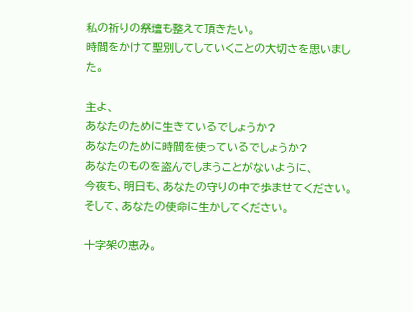私の祈りの祭壇も整えて頂きたい。
時間をかけて聖別してしていくことの大切さを思いました。

主よ、
あなたのために生きているでしょうか?
あなたのために時間を使っているでしょうか?
あなたのものを盗んでしまうことがないように、
今夜も、明日も、あなたの守りの中で歩ませてください。
そして、あなたの使命に生かしてください。

十字架の恵み。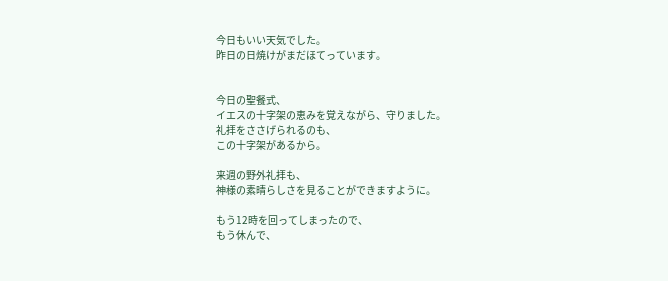今日もいい天気でした。
昨日の日焼けがまだほてっています。


今日の聖餐式、
イエスの十字架の恵みを覚えながら、守りました。
礼拝をささげられるのも、
この十字架があるから。

来週の野外礼拝も、
神様の素晴らしさを見ることができますように。

もう12時を回ってしまったので、
もう休んで、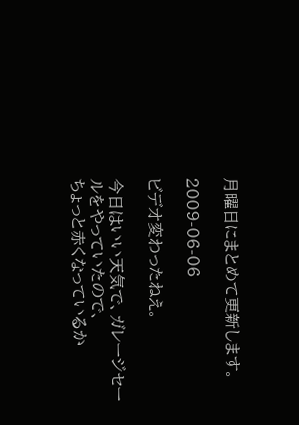月曜日にまとめて更新します。

2009-06-06

ビデオ変わったねえ。

今日はいい天気で、ガレージセールをやっていたので、
ちょっと赤くなっているか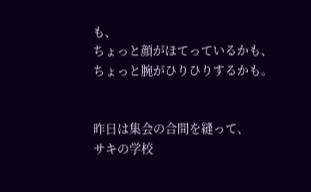も、
ちょっと顔がほてっているかも、
ちょっと腕がひりひりするかも。


昨日は集会の合間を縫って、
サキの学校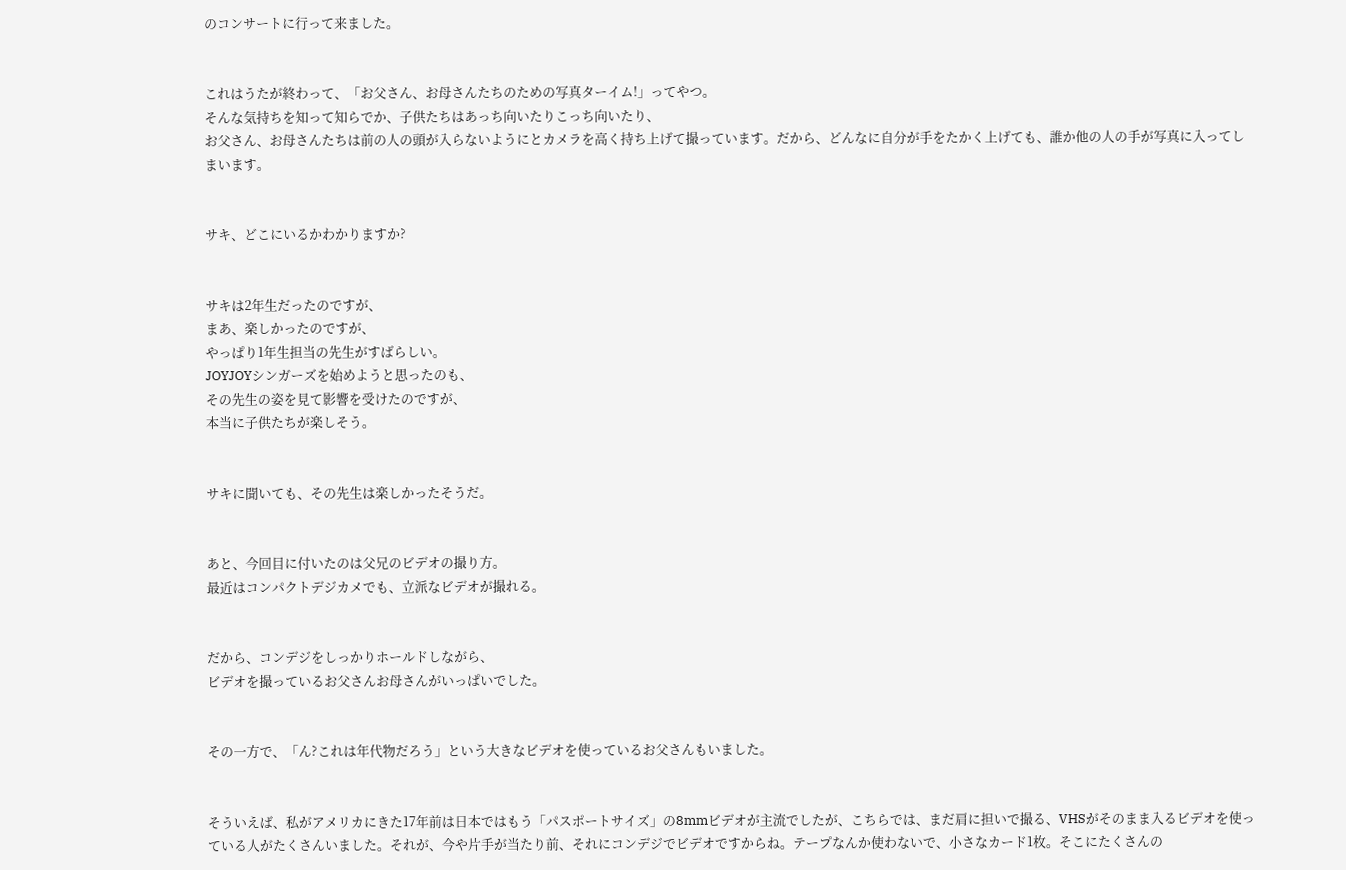のコンサートに行って来ました。


これはうたが終わって、「お父さん、お母さんたちのための写真ターイム!」ってやつ。
そんな気持ちを知って知らでか、子供たちはあっち向いたりこっち向いたり、
お父さん、お母さんたちは前の人の頭が入らないようにとカメラを高く持ち上げて撮っています。だから、どんなに自分が手をたかく上げても、誰か他の人の手が写真に入ってしまいます。


サキ、どこにいるかわかりますか?


サキは2年生だったのですが、
まあ、楽しかったのですが、
やっぱり1年生担当の先生がすばらしい。
JOYJOYシンガーズを始めようと思ったのも、
その先生の姿を見て影響を受けたのですが、
本当に子供たちが楽しそう。


サキに聞いても、その先生は楽しかったそうだ。


あと、今回目に付いたのは父兄のビデオの撮り方。
最近はコンパクトデジカメでも、立派なビデオが撮れる。


だから、コンデジをしっかりホールドしながら、
ビデオを撮っているお父さんお母さんがいっぱいでした。


その一方で、「ん?これは年代物だろう」という大きなビデオを使っているお父さんもいました。


そういえば、私がアメリカにきた17年前は日本ではもう「パスポートサイズ」の8mmビデオが主流でしたが、こちらでは、まだ肩に担いで撮る、VHSがそのまま入るビデオを使っている人がたくさんいました。それが、今や片手が当たり前、それにコンデジでビデオですからね。テープなんか使わないで、小さなカード1枚。そこにたくさんの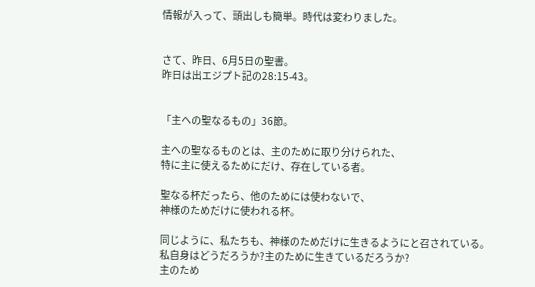情報が入って、頭出しも簡単。時代は変わりました。


さて、昨日、6月5日の聖書。
昨日は出エジプト記の28:15-43。


「主への聖なるもの」36節。

主への聖なるものとは、主のために取り分けられた、
特に主に使えるためにだけ、存在している者。

聖なる杯だったら、他のためには使わないで、
神様のためだけに使われる杯。

同じように、私たちも、神様のためだけに生きるようにと召されている。
私自身はどうだろうか?主のために生きているだろうか?
主のため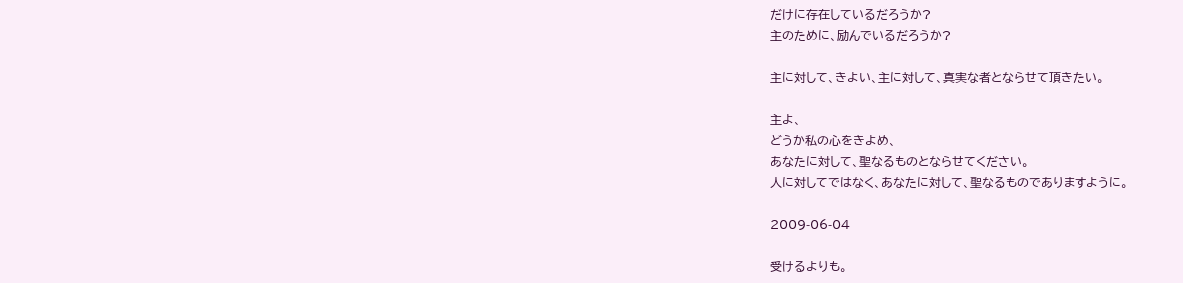だけに存在しているだろうか?
主のために、励んでいるだろうか?

主に対して、きよい、主に対して、真実な者とならせて頂きたい。

主よ、
どうか私の心をきよめ、
あなたに対して、聖なるものとならせてください。
人に対してではなく、あなたに対して、聖なるものでありますように。

2009-06-04

受けるよりも。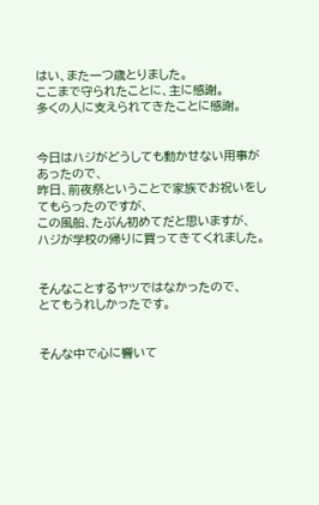はい、また一つ歳とりました。
ここまで守られたことに、主に感謝。
多くの人に支えられてきたことに感謝。


今日はハジがどうしても動かせない用事があったので、
昨日、前夜祭ということで家族でお祝いをしてもらったのですが、
この風船、たぶん初めてだと思いますが、
ハジが学校の帰りに買ってきてくれました。


そんなことするヤツではなかったので、
とてもうれしかったです。


そんな中で心に響いて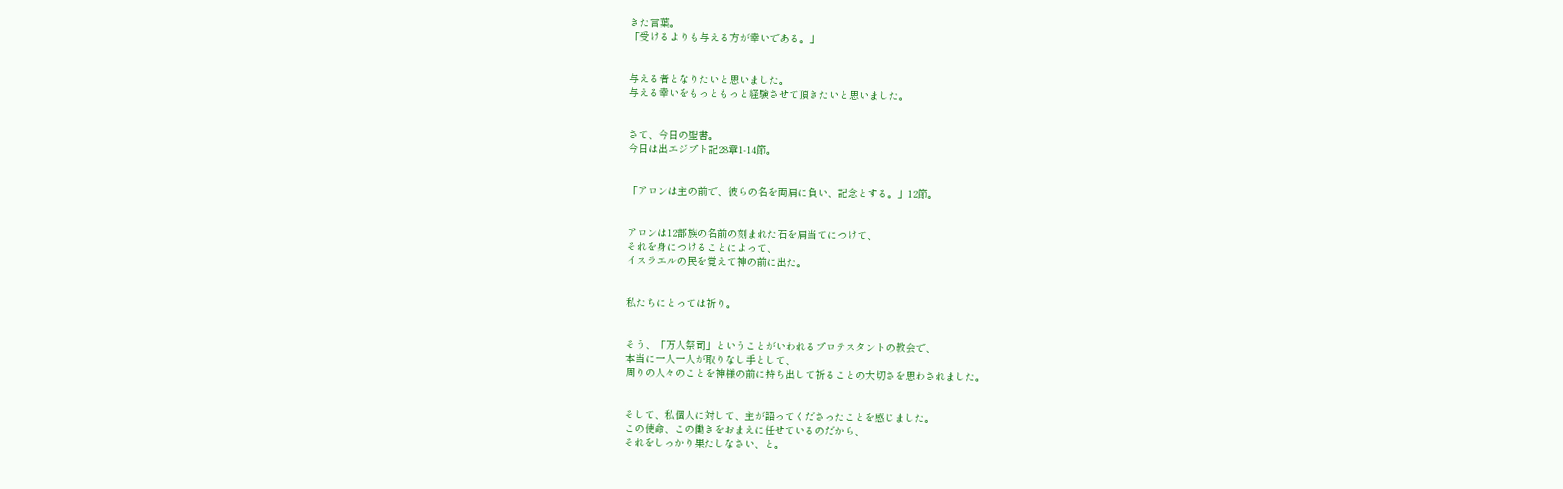きた言葉。
「受けるよりも与える方が幸いである。」


与える者となりたいと思いました。
与える幸いをもっともっと経験させて頂きたいと思いました。


さて、今日の聖書。
今日は出エジプト記28章1-14節。


「アロンは主の前で、彼らの名を両肩に負い、記念とする。」12節。


アロンは12部族の名前の刻まれた石を肩当てにつけて、
それを身につけることによって、
イスラエルの民を覚えて神の前に出た。


私たちにとっては祈り。


そう、「万人祭司」ということがいわれるプロテスタントの教会で、
本当に一人一人が取りなし手として、
周りの人々のことを神様の前に持ち出して祈ることの大切さを思わされました。


そして、私個人に対して、主が語ってくださったことを感じました。
この使命、この働きをおまえに任せているのだから、
それをしっかり果たしなさい、と。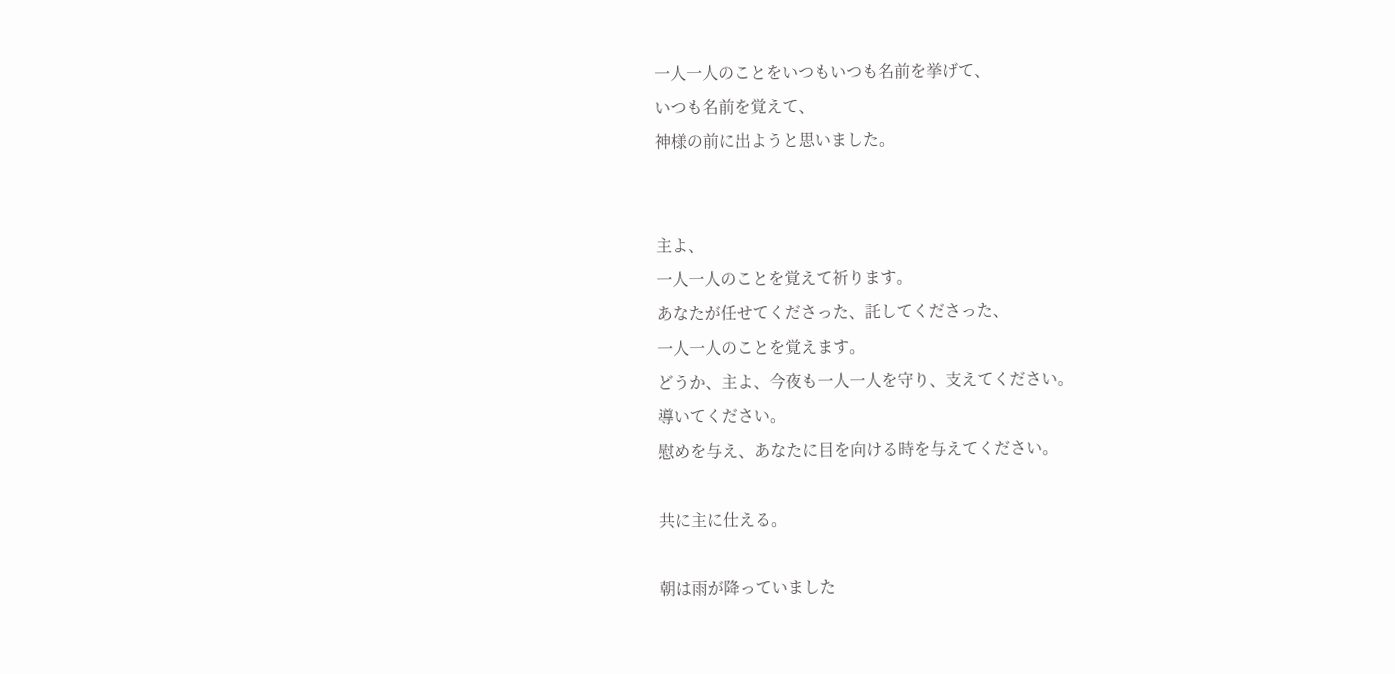一人一人のことをいつもいつも名前を挙げて、
いつも名前を覚えて、
神様の前に出ようと思いました。


主よ、
一人一人のことを覚えて祈ります。
あなたが任せてくださった、託してくださった、
一人一人のことを覚えます。
どうか、主よ、今夜も一人一人を守り、支えてください。
導いてください。
慰めを与え、あなたに目を向ける時を与えてください。

共に主に仕える。

朝は雨が降っていました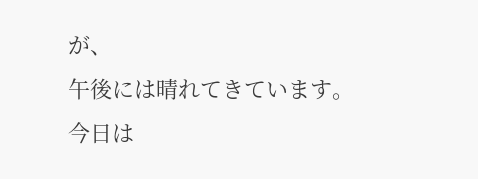が、
午後には晴れてきています。
今日は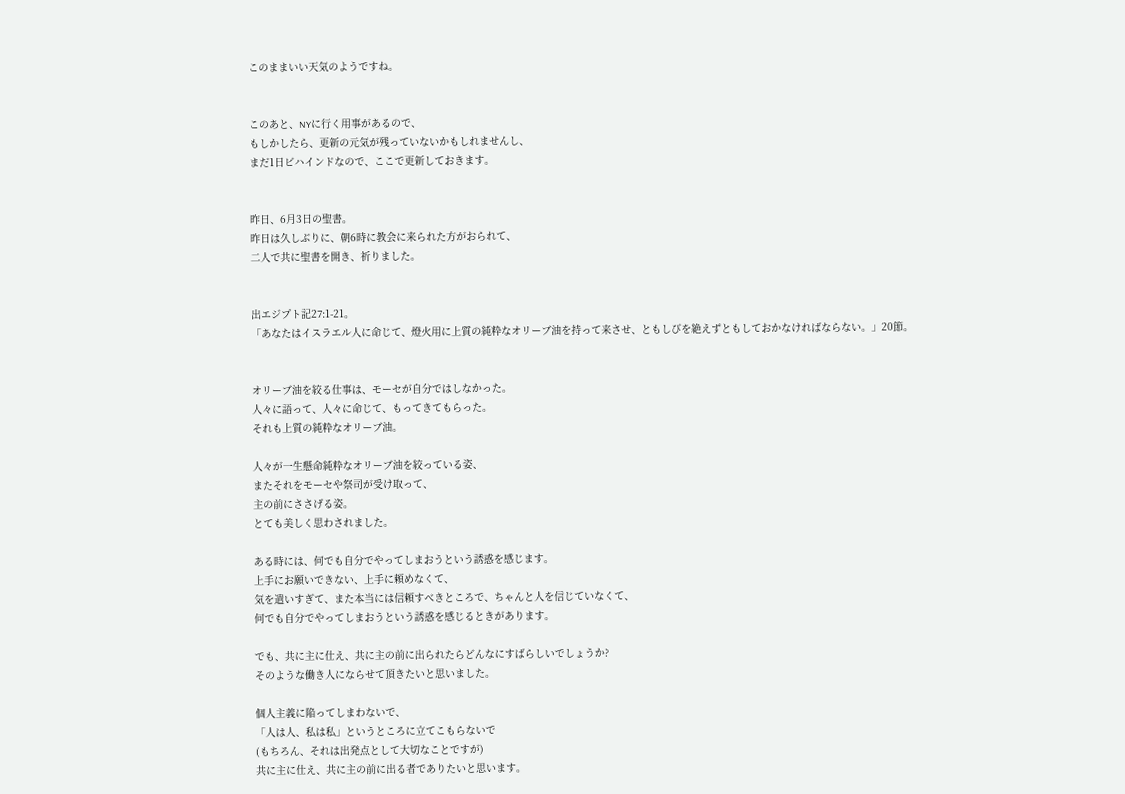このままいい天気のようですね。


このあと、NYに行く用事があるので、
もしかしたら、更新の元気が残っていないかもしれませんし、
まだ1日ビハインドなので、ここで更新しておきます。


昨日、6月3日の聖書。
昨日は久しぶりに、朝6時に教会に来られた方がおられて、
二人で共に聖書を開き、祈りました。


出エジプト記27:1-21。
「あなたはイスラエル人に命じて、燈火用に上質の純粋なオリーブ油を持って来させ、ともしびを絶えずともしておかなければならない。」20節。


オリーブ油を絞る仕事は、モーセが自分ではしなかった。
人々に語って、人々に命じて、もってきてもらった。
それも上質の純粋なオリーブ油。

人々が一生懸命純粋なオリーブ油を絞っている姿、
またそれをモーセや祭司が受け取って、
主の前にささげる姿。
とても美しく思わされました。

ある時には、何でも自分でやってしまおうという誘惑を感じます。
上手にお願いできない、上手に頼めなくて、
気を遣いすぎて、また本当には信頼すべきところで、ちゃんと人を信じていなくて、
何でも自分でやってしまおうという誘惑を感じるときがあります。

でも、共に主に仕え、共に主の前に出られたらどんなにすばらしいでしょうか?
そのような働き人にならせて頂きたいと思いました。

個人主義に陥ってしまわないで、
「人は人、私は私」というところに立てこもらないで
(もちろん、それは出発点として大切なことですが)
共に主に仕え、共に主の前に出る者でありたいと思います。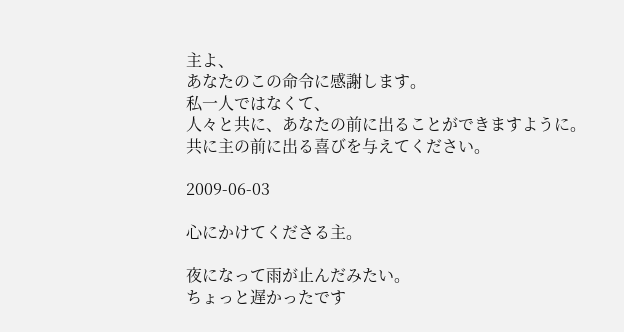主よ、
あなたのこの命令に感謝します。
私一人ではなくて、
人々と共に、あなたの前に出ることができますように。
共に主の前に出る喜びを与えてください。

2009-06-03

心にかけてくださる主。

夜になって雨が止んだみたい。
ちょっと遅かったです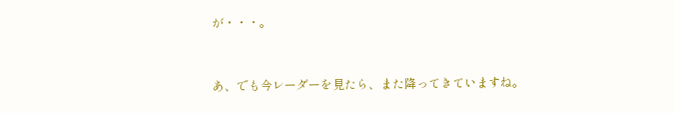が・・・。


あ、でも今レーダーを見たら、また降ってきていますね。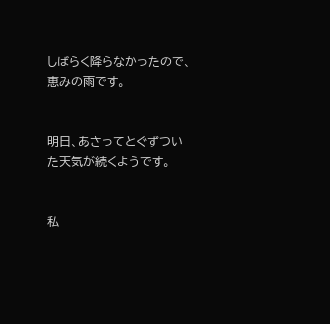しばらく降らなかったので、恵みの雨です。


明日、あさってとぐずついた天気が続くようです。


私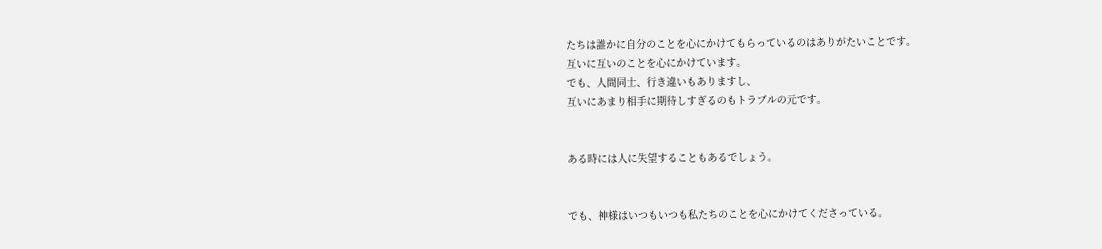たちは誰かに自分のことを心にかけてもらっているのはありがたいことです。
互いに互いのことを心にかけています。
でも、人間同士、行き違いもありますし、
互いにあまり相手に期待しすぎるのもトラブルの元です。


ある時には人に失望することもあるでしょう。


でも、神様はいつもいつも私たちのことを心にかけてくださっている。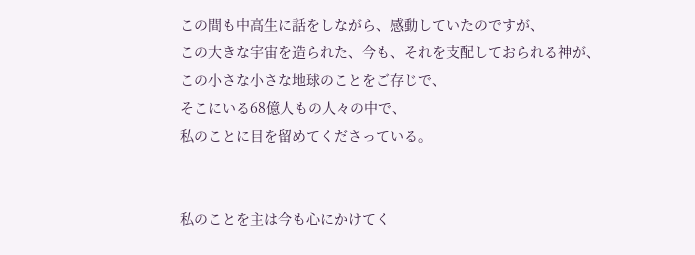この間も中高生に話をしながら、感動していたのですが、
この大きな宇宙を造られた、今も、それを支配しておられる神が、
この小さな小さな地球のことをご存じで、
そこにいる68億人もの人々の中で、
私のことに目を留めてくださっている。


私のことを主は今も心にかけてく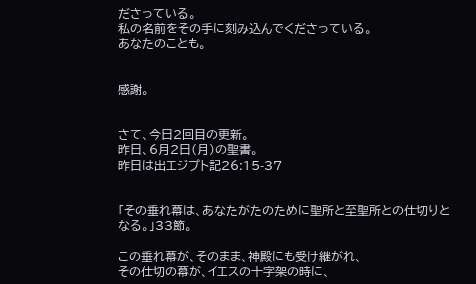ださっている。
私の名前をその手に刻み込んでくださっている。
あなたのことも。


感謝。


さて、今日2回目の更新。
昨日、6月2日(月)の聖書。
昨日は出エジプト記26:15-37


「その垂れ幕は、あなたがたのために聖所と至聖所との仕切りとなる。」33節。

この垂れ幕が、そのまま、神殿にも受け継がれ、
その仕切の幕が、イエスの十字架の時に、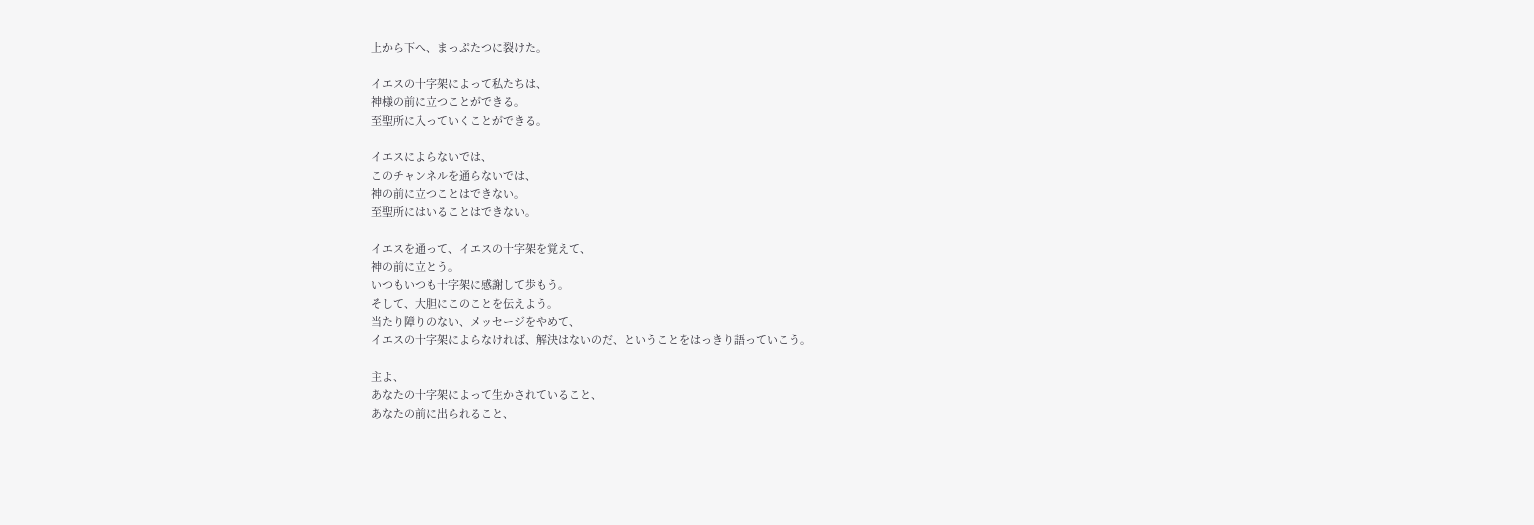上から下へ、まっぷたつに裂けた。

イエスの十字架によって私たちは、
神様の前に立つことができる。
至聖所に入っていくことができる。

イエスによらないでは、
このチャンネルを通らないでは、
神の前に立つことはできない。
至聖所にはいることはできない。

イエスを通って、イエスの十字架を覚えて、
神の前に立とう。
いつもいつも十字架に感謝して歩もう。
そして、大胆にこのことを伝えよう。
当たり障りのない、メッセージをやめて、
イエスの十字架によらなければ、解決はないのだ、ということをはっきり語っていこう。

主よ、
あなたの十字架によって生かされていること、
あなたの前に出られること、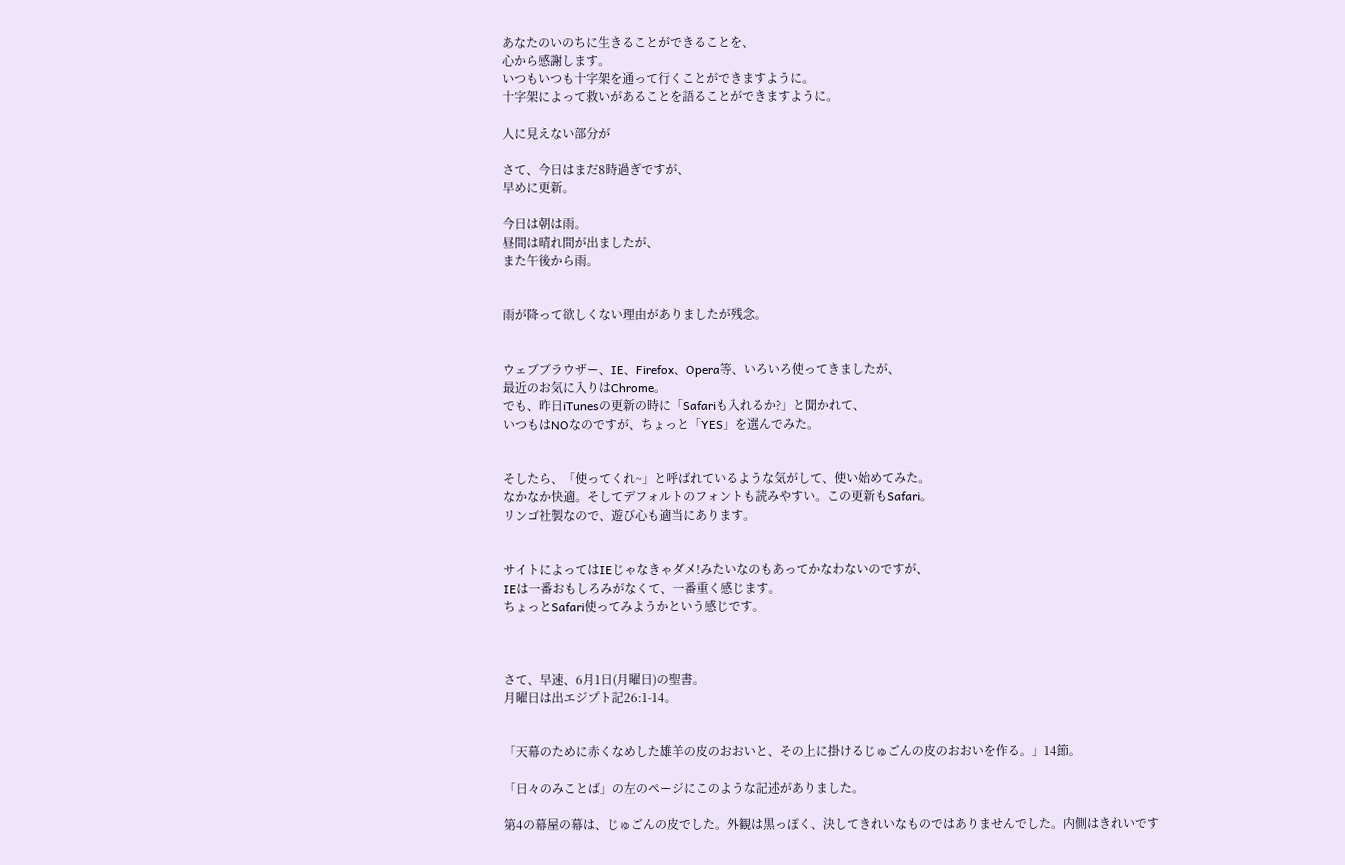あなたのいのちに生きることができることを、
心から感謝します。
いつもいつも十字架を通って行くことができますように。
十字架によって救いがあることを語ることができますように。

人に見えない部分が

さて、今日はまだ8時過ぎですが、
早めに更新。

今日は朝は雨。
昼間は晴れ間が出ましたが、
また午後から雨。


雨が降って欲しくない理由がありましたが残念。


ウェブブラウザー、IE、Firefox、Opera等、いろいろ使ってきましたが、
最近のお気に入りはChrome。
でも、昨日iTunesの更新の時に「Safariも入れるか?」と聞かれて、
いつもはNOなのですが、ちょっと「YES」を選んでみた。


そしたら、「使ってくれ~」と呼ばれているような気がして、使い始めてみた。
なかなか快適。そしてデフォルトのフォントも読みやすい。この更新もSafari。
リンゴ社製なので、遊び心も適当にあります。


サイトによってはIEじゃなきゃダメ!みたいなのもあってかなわないのですが、
IEは一番おもしろみがなくて、一番重く感じます。
ちょっとSafari使ってみようかという感じです。



さて、早速、6月1日(月曜日)の聖書。
月曜日は出エジプト記26:1-14。


「天幕のために赤くなめした雄羊の皮のおおいと、その上に掛けるじゅごんの皮のおおいを作る。」14節。

「日々のみことば」の左のページにこのような記述がありました。

第4の幕屋の幕は、じゅごんの皮でした。外観は黒っぽく、決してきれいなものではありませんでした。内側はきれいです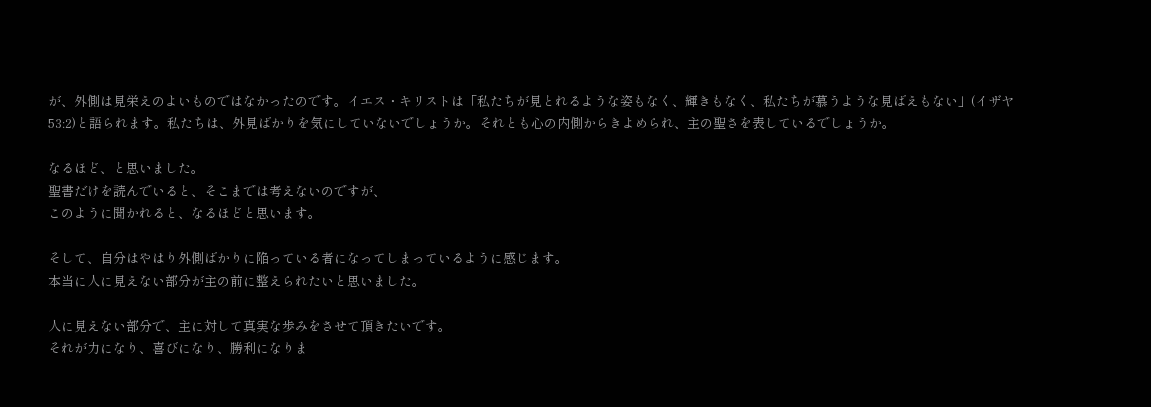が、外側は見栄えのよいものではなかったのです。イエス・キリストは「私たちが見とれるような姿もなく、輝きもなく、私たちが慕うような見ばえもない」(イザヤ53:2)と語られます。私たちは、外見ばかりを気にしていないでしょうか。それとも心の内側からきよめられ、主の聖さを表しているでしょうか。

なるほど、と思いました。
聖書だけを読んでいると、そこまでは考えないのですが、
このように聞かれると、なるほどと思います。

そして、自分はやはり外側ばかりに陥っている者になってしまっているように感じます。
本当に人に見えない部分が主の前に整えられたいと思いました。

人に見えない部分で、主に対して真実な歩みをさせて頂きたいです。
それが力になり、喜びになり、勝利になりま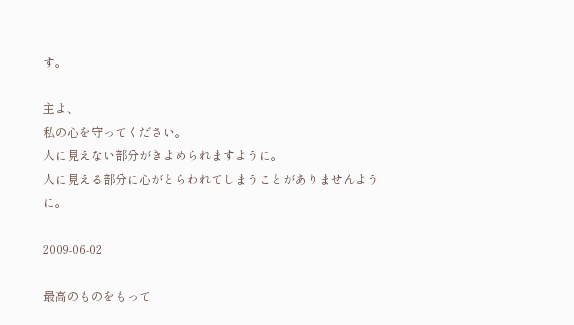す。

主よ、
私の心を守ってください。
人に見えない部分がきよめられますように。
人に見える部分に心がとらわれてしまうことがありませんように。

2009-06-02

最高のものをもって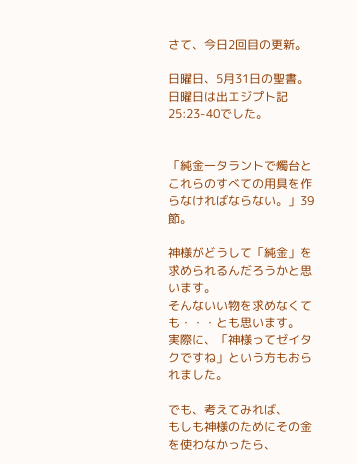さて、今日2回目の更新。

日曜日、5月31日の聖書。
日曜日は出エジプト記25:23-40でした。


「純金一タラントで燭台とこれらのすべての用具を作らなければならない。」39節。

神様がどうして「純金」を求められるんだろうかと思います。
そんないい物を求めなくても・・・とも思います。
実際に、「神様ってゼイタクですね」という方もおられました。

でも、考えてみれば、
もしも神様のためにその金を使わなかったら、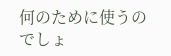何のために使うのでしょ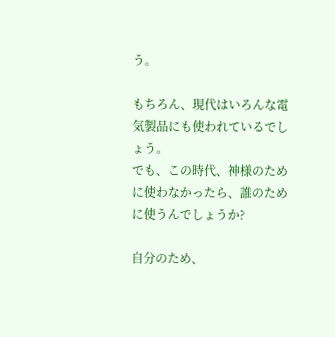う。

もちろん、現代はいろんな電気製品にも使われているでしょう。
でも、この時代、神様のために使わなかったら、誰のために使うんでしょうか?

自分のため、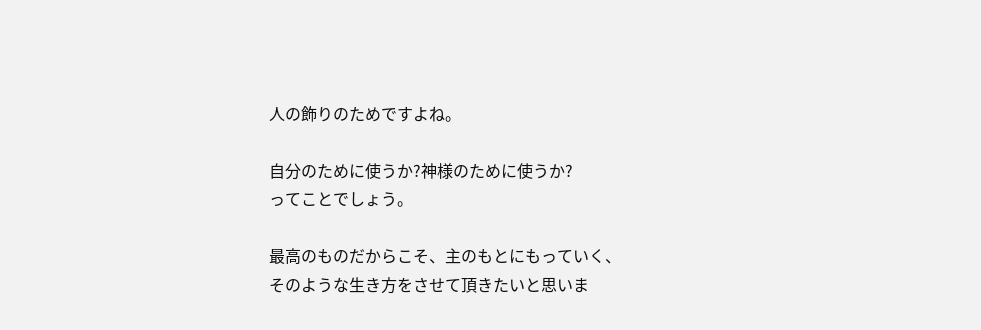人の飾りのためですよね。

自分のために使うか?神様のために使うか?
ってことでしょう。

最高のものだからこそ、主のもとにもっていく、
そのような生き方をさせて頂きたいと思いま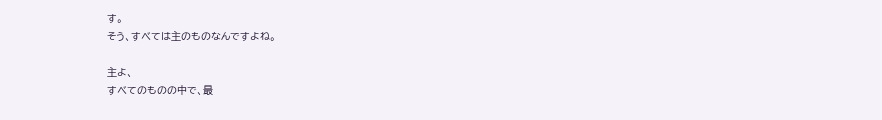す。
そう、すべては主のものなんですよね。

主よ、
すべてのものの中で、最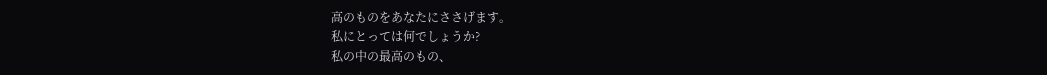高のものをあなたにささげます。
私にとっては何でしょうか?
私の中の最高のもの、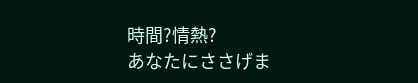時間?情熱?
あなたにささげま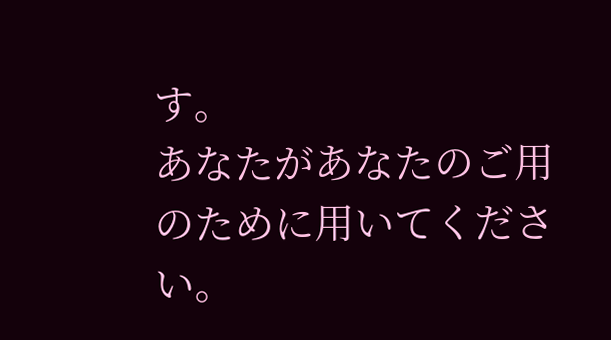す。
あなたがあなたのご用のために用いてください。